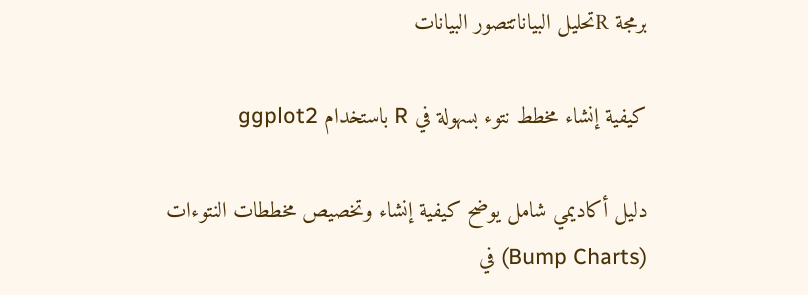برمجة Rتحليل البياناتتصور البيانات

كيفية إنشاء مخطط نتوء بسهولة في R باستخدام ggplot2

دليل أكاديمي شامل يوضح كيفية إنشاء وتخصيص مخططات النتوءات (Bump Charts) في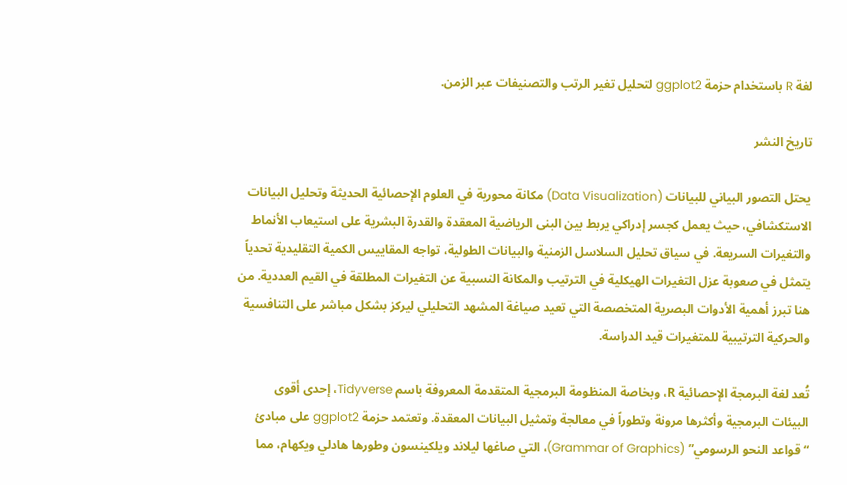لغة R باستخدام حزمة ggplot2 لتحليل تغير الرتب والتصنيفات عبر الزمن.

تاريخ النشر

يحتل التصور البياني للبيانات (Data Visualization) مكانة محورية في العلوم الإحصائية الحديثة وتحليل البيانات الاستكشافي، حيث يعمل كجسر إدراكي يربط بين البنى الرياضية المعقدة والقدرة البشرية على استيعاب الأنماط والتغيرات السريعة. في سياق تحليل السلاسل الزمنية والبيانات الطولية، تواجه المقاييس الكمية التقليدية تحدياً يتمثل في صعوبة عزل التغيرات الهيكلية في الترتيب والمكانة النسبية عن التغيرات المطلقة في القيم العددية. من هنا تبرز أهمية الأدوات البصرية المتخصصة التي تعيد صياغة المشهد التحليلي ليركز بشكل مباشر على التنافسية والحركية الترتيبية للمتغيرات قيد الدراسة.

تُعد لغة البرمجة الإحصائية R، وبخاصة المنظومة البرمجية المتقدمة المعروفة باسم Tidyverse، إحدى أقوى البيئات البرمجية وأكثرها مرونة وتطوراً في معالجة وتمثيل البيانات المعقدة. وتعتمد حزمة ggplot2 على مبادئ “قواعد النحو الرسومي” (Grammar of Graphics)، التي صاغها ليلاند ويلكينسون وطورها هادلي ويكهام، مما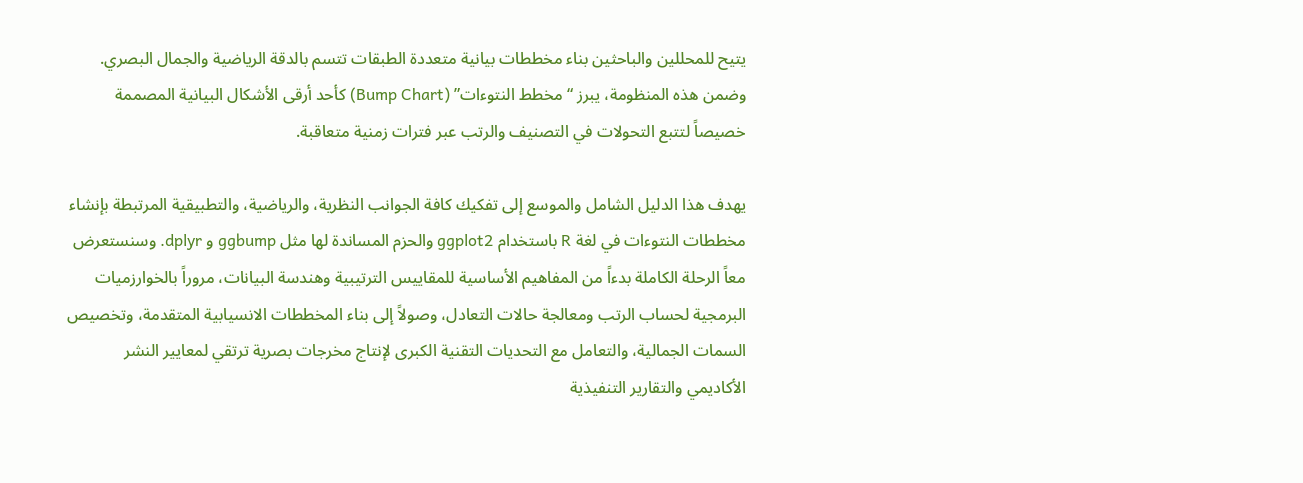يتيح للمحللين والباحثين بناء مخططات بيانية متعددة الطبقات تتسم بالدقة الرياضية والجمال البصري. وضمن هذه المنظومة، يبرز “مخطط النتوءات” (Bump Chart) كأحد أرقى الأشكال البيانية المصممة خصيصاً لتتبع التحولات في التصنيف والرتب عبر فترات زمنية متعاقبة.

يهدف هذا الدليل الشامل والموسع إلى تفكيك كافة الجوانب النظرية، والرياضية، والتطبيقية المرتبطة بإنشاء مخططات النتوءات في لغة R باستخدام ggplot2 والحزم المساندة لها مثل ggbump و dplyr. وسنستعرض معاً الرحلة الكاملة بدءاً من المفاهيم الأساسية للمقاييس الترتيبية وهندسة البيانات، مروراً بالخوارزميات البرمجية لحساب الرتب ومعالجة حالات التعادل، وصولاً إلى بناء المخططات الانسيابية المتقدمة، وتخصيص السمات الجمالية، والتعامل مع التحديات التقنية الكبرى لإنتاج مخرجات بصرية ترتقي لمعايير النشر الأكاديمي والتقارير التنفيذية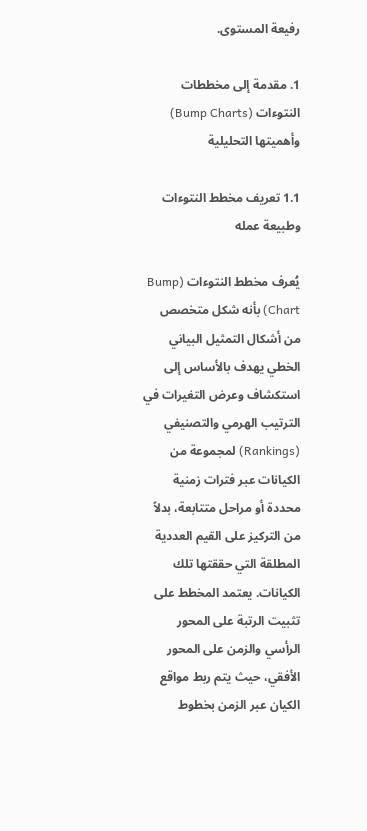رفيعة المستوى.

1. مقدمة إلى مخططات النتوءات (Bump Charts) وأهميتها التحليلية

1.1 تعريف مخطط النتوءات وطبيعة عمله

يُعرف مخطط النتوءات (Bump Chart) بأنه شكل متخصص من أشكال التمثيل البياني الخطي يهدف بالأساس إلى استكشاف وعرض التغيرات في الترتيب الهرمي والتصنيفي (Rankings) لمجموعة من الكيانات عبر فترات زمنية محددة أو مراحل متتابعة، بدلاً من التركيز على القيم العددية المطلقة التي حققتها تلك الكيانات. يعتمد المخطط على تثبيت الرتبة على المحور الرأسي والزمن على المحور الأفقي، حيث يتم ربط مواقع الكيان عبر الزمن بخطوط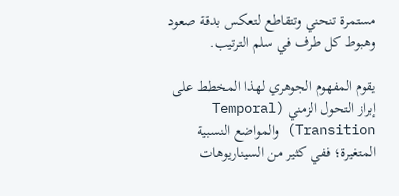مستمرة تنحني وتتقاطع لتعكس بدقة صعود وهبوط كل طرف في سلم الترتيب.

يقوم المفهوم الجوهري لهذا المخطط على إبراز التحول الزمني (Temporal Transition) والمواضع النسبية المتغيرة؛ ففي كثير من السيناريوهات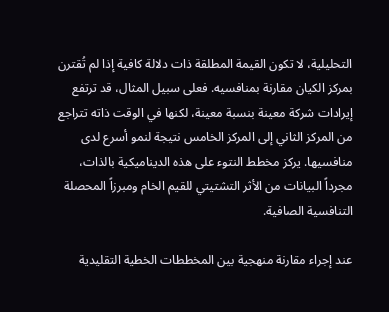التحليلية، لا تكون القيمة المطلقة ذات دلالة كافية إذا لم تُقترن بمركز الكيان مقارنة بمنافسيه. فعلى سبيل المثال، قد ترتفع إيرادات شركة معينة بنسبة معينة، لكنها في الوقت ذاته تتراجع من المركز الثاني إلى المركز الخامس نتيجة لنمو أسرع لدى منافسيها. يركز مخطط النتوء على هذه الديناميكية بالذات، مجرداً البيانات من الأثر التشتيتي للقيم الخام ومبرزاً المحصلة التنافسية الصافية.

عند إجراء مقارنة منهجية بين المخططات الخطية التقليدية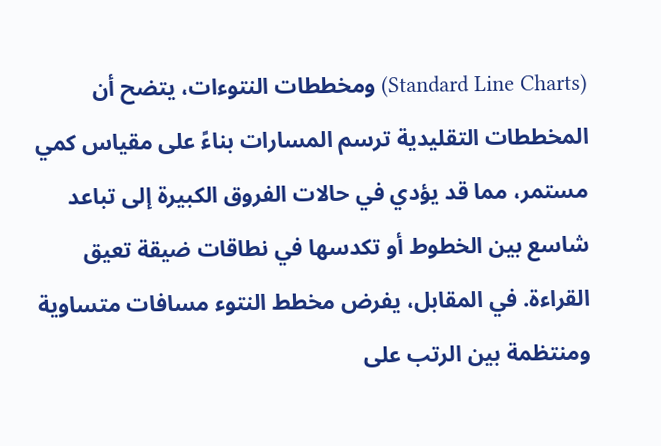(Standard Line Charts) ومخططات النتوءات، يتضح أن المخططات التقليدية ترسم المسارات بناءً على مقياس كمي مستمر، مما قد يؤدي في حالات الفروق الكبيرة إلى تباعد شاسع بين الخطوط أو تكدسها في نطاقات ضيقة تعيق القراءة. في المقابل، يفرض مخطط النتوء مسافات متساوية ومنتظمة بين الرتب على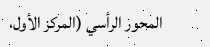المحور الرأسي (المركز الأول،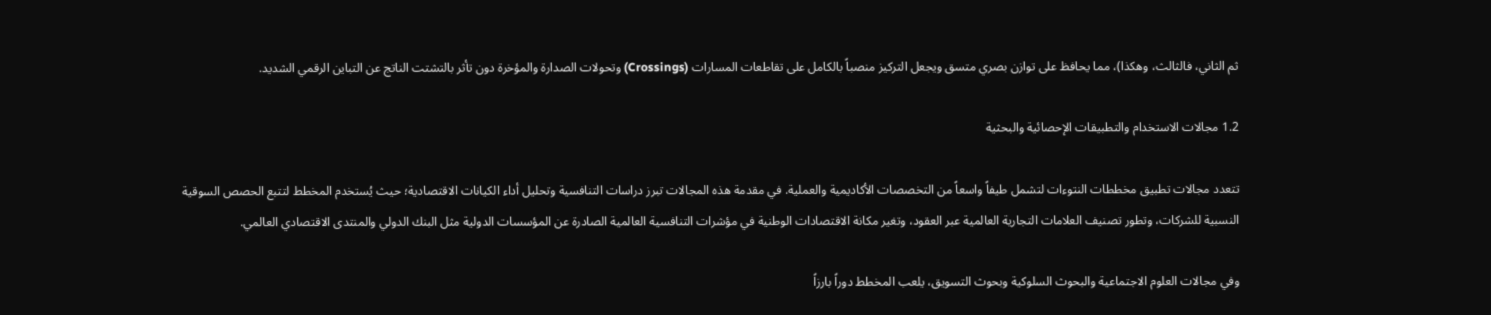ثم الثاني، فالثالث، وهكذا)، مما يحافظ على توازن بصري متسق ويجعل التركيز منصباً بالكامل على تقاطعات المسارات (Crossings) وتحولات الصدارة والمؤخرة دون تأثر بالتشتت الناتج عن التباين الرقمي الشديد.

1.2 مجالات الاستخدام والتطبيقات الإحصائية والبحثية

تتعدد مجالات تطبيق مخططات النتوءات لتشمل طيفاً واسعاً من التخصصات الأكاديمية والعملية. في مقدمة هذه المجالات تبرز دراسات التنافسية وتحليل أداء الكيانات الاقتصادية؛ حيث يُستخدم المخطط لتتبع الحصص السوقية النسبية للشركات، وتطور تصنيف العلامات التجارية العالمية عبر العقود، وتغير مكانة الاقتصادات الوطنية في مؤشرات التنافسية العالمية الصادرة عن المؤسسات الدولية مثل البنك الدولي والمنتدى الاقتصادي العالمي.

وفي مجالات العلوم الاجتماعية والبحوث السلوكية وبحوث التسويق، يلعب المخطط دوراً بارزاً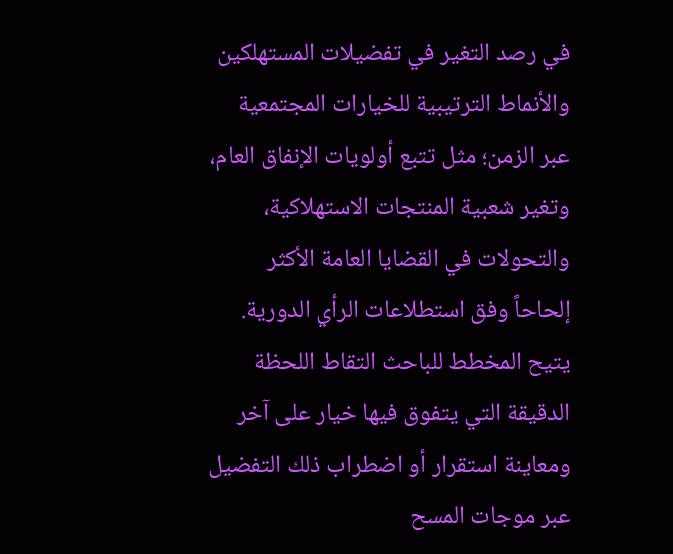في رصد التغير في تفضيلات المستهلكين والأنماط الترتيبية للخيارات المجتمعية عبر الزمن؛ مثل تتبع أولويات الإنفاق العام، وتغير شعبية المنتجات الاستهلاكية، والتحولات في القضايا العامة الأكثر إلحاحاً وفق استطلاعات الرأي الدورية. يتيح المخطط للباحث التقاط اللحظة الدقيقة التي يتفوق فيها خيار على آخر ومعاينة استقرار أو اضطراب ذلك التفضيل عبر موجات المسح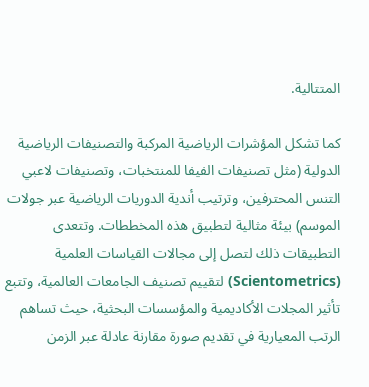المتتالية.

كما تشكل المؤشرات الرياضية المركبة والتصنيفات الرياضية الدولية (مثل تصنيفات الفيفا للمنتخبات، وتصنيفات لاعبي التنس المحترفين، وترتيب أندية الدوريات الرياضية عبر جولات الموسم) بيئة مثالية لتطبيق هذه المخططات. وتتعدى التطبيقات ذلك لتصل إلى مجالات القياسات العلمية (Scientometrics) لتقييم تصنيف الجامعات العالمية، وتتبع تأثير المجلات الأكاديمية والمؤسسات البحثية، حيث تساهم الرتب المعيارية في تقديم صورة مقارنة عادلة عبر الزمن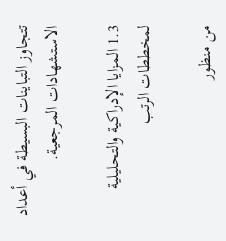تتجاوز التباينات البسيطة في أعداد الاستشهادات المرجعية.

1.3 المزايا الإدراكية والتحليلية لمخططات الرتب

من منظور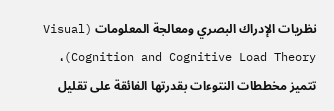نظريات الإدراك البصري ومعالجة المعلومات (Visual Cognition and Cognitive Load Theory)، تتميز مخططات النتوءات بقدرتها الفائقة على تقليل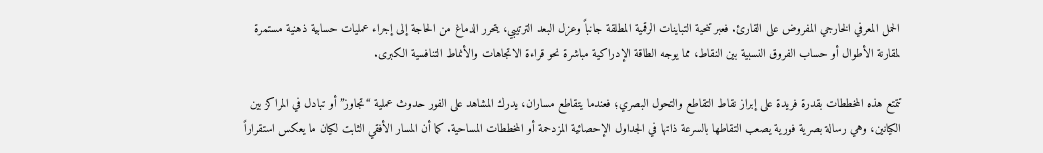الحمل المعرفي الخارجي المفروض على القارئ. فعبر تنحية التباينات الرقمية المطلقة جانباً وعزل البعد الترتيبي، يتحرر الدماغ من الحاجة إلى إجراء عمليات حسابية ذهنية مستمرة لمقارنة الأطوال أو حساب الفروق النسبية بين النقاط، مما يوجه الطاقة الإدراكية مباشرة نحو قراءة الاتجاهات والأنماط التنافسية الكبرى.

تتمتع هذه المخططات بقدرة فريدة على إبراز نقاط التقاطع والتحول البصري؛ فعندما يتقاطع مساران، يدرك المشاهد على الفور حدوث عملية “تجاوز” أو تبادل في المراكز بين الكيانين، وهي رسالة بصرية فورية يصعب التقاطها بالسرعة ذاتها في الجداول الإحصائية المزدحمة أو المخططات المساحية. كما أن المسار الأفقي الثابت لكيان ما يعكس استقراراً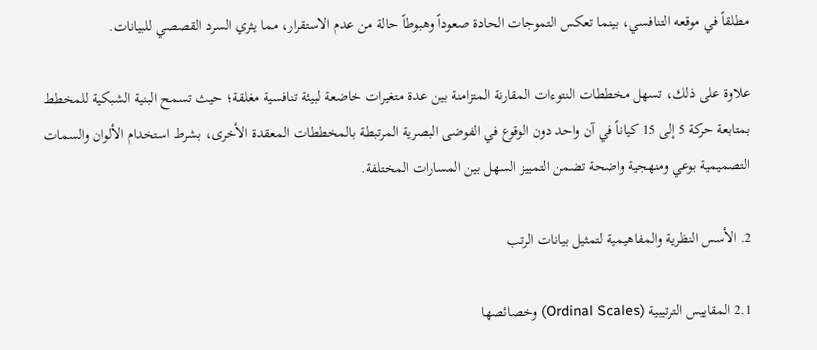مطلقاً في موقعه التنافسي، بينما تعكس التموجات الحادة صعوداً وهبوطاً حالة من عدم الاستقرار، مما يثري السرد القصصي للبيانات.

علاوة على ذلك، تسهل مخططات النتوءات المقارنة المتزامنة بين عدة متغيرات خاضعة لبيئة تنافسية مغلقة؛ حيث تسمح البنية الشبكية للمخطط بمتابعة حركة 5 إلى 15 كياناً في آن واحد دون الوقوع في الفوضى البصرية المرتبطة بالمخططات المعقدة الأخرى، بشرط استخدام الألوان والسمات التصميمية بوعي ومنهجية واضحة تضمن التمييز السهل بين المسارات المختلفة.

2. الأسس النظرية والمفاهيمية لتمثيل بيانات الرتب

2.1 المقاييس الترتيبية (Ordinal Scales) وخصائصها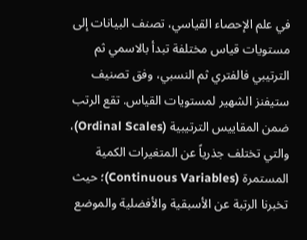في علم الإحصاء القياسي، تصنف البيانات إلى مستويات قياس مختلفة تبدأ بالاسمي ثم الترتيبي فالفتري ثم النسبي، وفق تصنيف ستيفنز الشهير لمستويات القياس. تقع الرتب ضمن المقاييس الترتيبية (Ordinal Scales)، والتي تختلف جذرياً عن المتغيرات الكمية المستمرة (Continuous Variables)؛ حيث تخبرنا الرتبة عن الأسبقية والأفضلية والموضع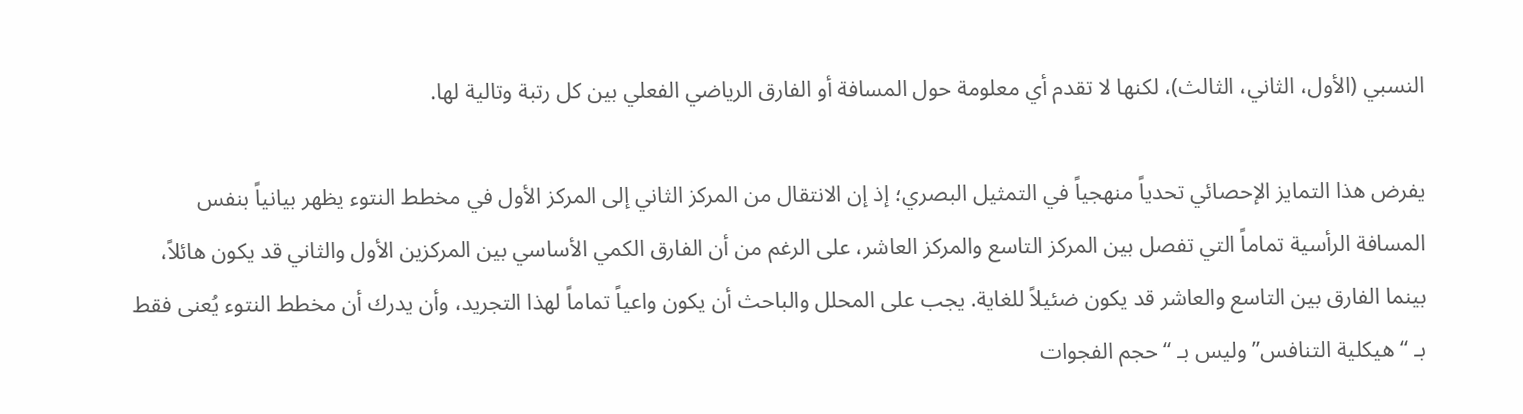النسبي (الأول، الثاني، الثالث)، لكنها لا تقدم أي معلومة حول المسافة أو الفارق الرياضي الفعلي بين كل رتبة وتالية لها.

يفرض هذا التمايز الإحصائي تحدياً منهجياً في التمثيل البصري؛ إذ إن الانتقال من المركز الثاني إلى المركز الأول في مخطط النتوء يظهر بيانياً بنفس المسافة الرأسية تماماً التي تفصل بين المركز التاسع والمركز العاشر، على الرغم من أن الفارق الكمي الأساسي بين المركزين الأول والثاني قد يكون هائلاً، بينما الفارق بين التاسع والعاشر قد يكون ضئيلاً للغاية. يجب على المحلل والباحث أن يكون واعياً تماماً لهذا التجريد، وأن يدرك أن مخطط النتوء يُعنى فقط بـ “هيكلية التنافس” وليس بـ “حجم الفجوات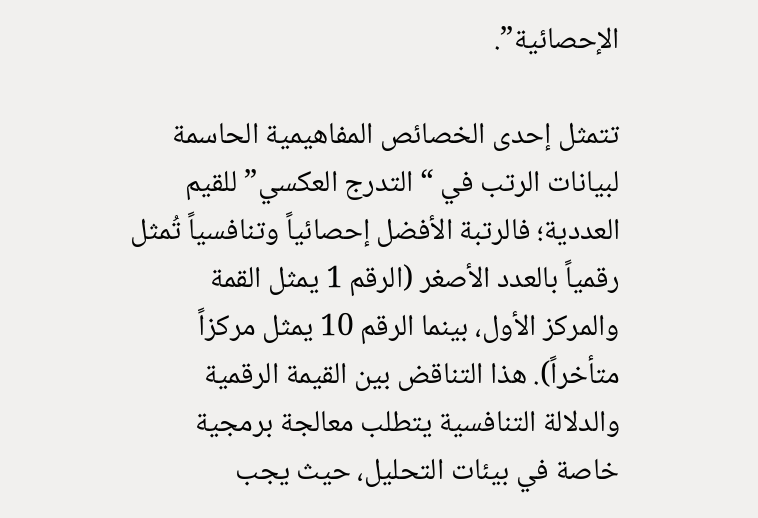الإحصائية”.

تتمثل إحدى الخصائص المفاهيمية الحاسمة لبيانات الرتب في “التدرج العكسي” للقيم العددية؛ فالرتبة الأفضل إحصائياً وتنافسياً تُمثل رقمياً بالعدد الأصغر (الرقم 1 يمثل القمة والمركز الأول، بينما الرقم 10 يمثل مركزاً متأخراً). هذا التناقض بين القيمة الرقمية والدلالة التنافسية يتطلب معالجة برمجية خاصة في بيئات التحليل، حيث يجب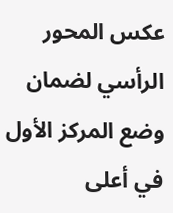عكس المحور الرأسي لضمان وضع المركز الأول في أعلى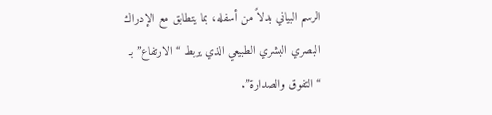الرسم البياني بدلاً من أسفله، بما يتطابق مع الإدراك البصري البشري الطبيعي الذي يربط “الارتفاع” بـ “التفوق والصدارة”.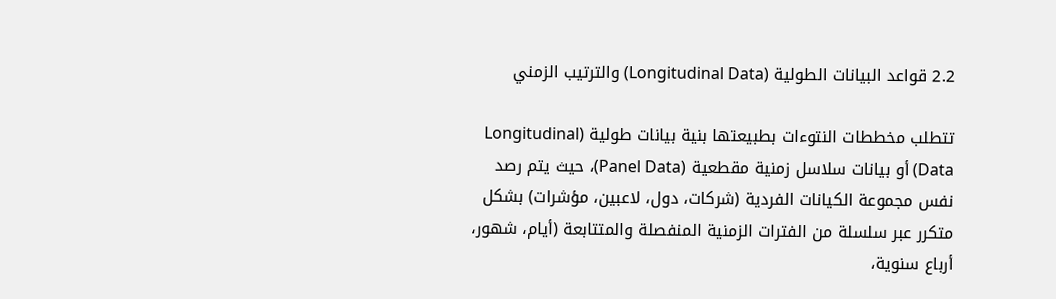2.2 قواعد البيانات الطولية (Longitudinal Data) والترتيب الزمني

تتطلب مخططات النتوءات بطبيعتها بنية بيانات طولية (Longitudinal Data) أو بيانات سلاسل زمنية مقطعية (Panel Data)، حيث يتم رصد نفس مجموعة الكيانات الفردية (شركات، دول، لاعبين، مؤشرات) بشكل متكرر عبر سلسلة من الفترات الزمنية المنفصلة والمتتابعة (أيام، شهور، أرباع سنوية،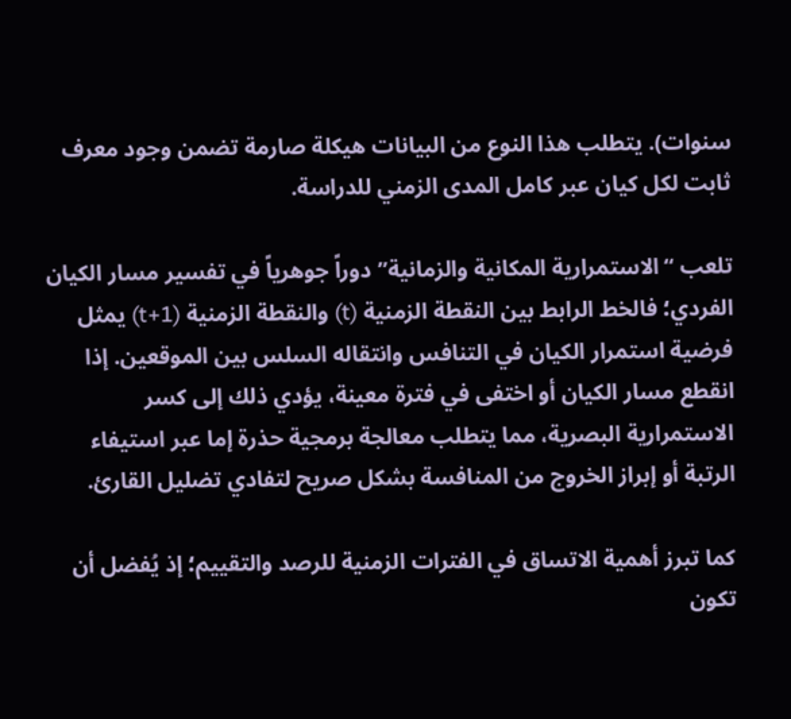سنوات). يتطلب هذا النوع من البيانات هيكلة صارمة تضمن وجود معرف ثابت لكل كيان عبر كامل المدى الزمني للدراسة.

تلعب “الاستمرارية المكانية والزمانية” دوراً جوهرياً في تفسير مسار الكيان الفردي؛ فالخط الرابط بين النقطة الزمنية (t) والنقطة الزمنية (t+1) يمثل فرضية استمرار الكيان في التنافس وانتقاله السلس بين الموقعين. إذا انقطع مسار الكيان أو اختفى في فترة معينة، يؤدي ذلك إلى كسر الاستمرارية البصرية، مما يتطلب معالجة برمجية حذرة إما عبر استيفاء الرتبة أو إبراز الخروج من المنافسة بشكل صريح لتفادي تضليل القارئ.

كما تبرز أهمية الاتساق في الفترات الزمنية للرصد والتقييم؛ إذ يُفضل أن تكون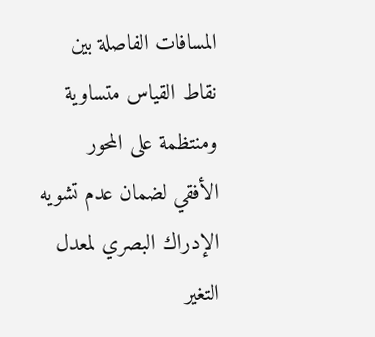المسافات الفاصلة بين نقاط القياس متساوية ومنتظمة على المحور الأفقي لضمان عدم تشويه الإدراك البصري لمعدل التغير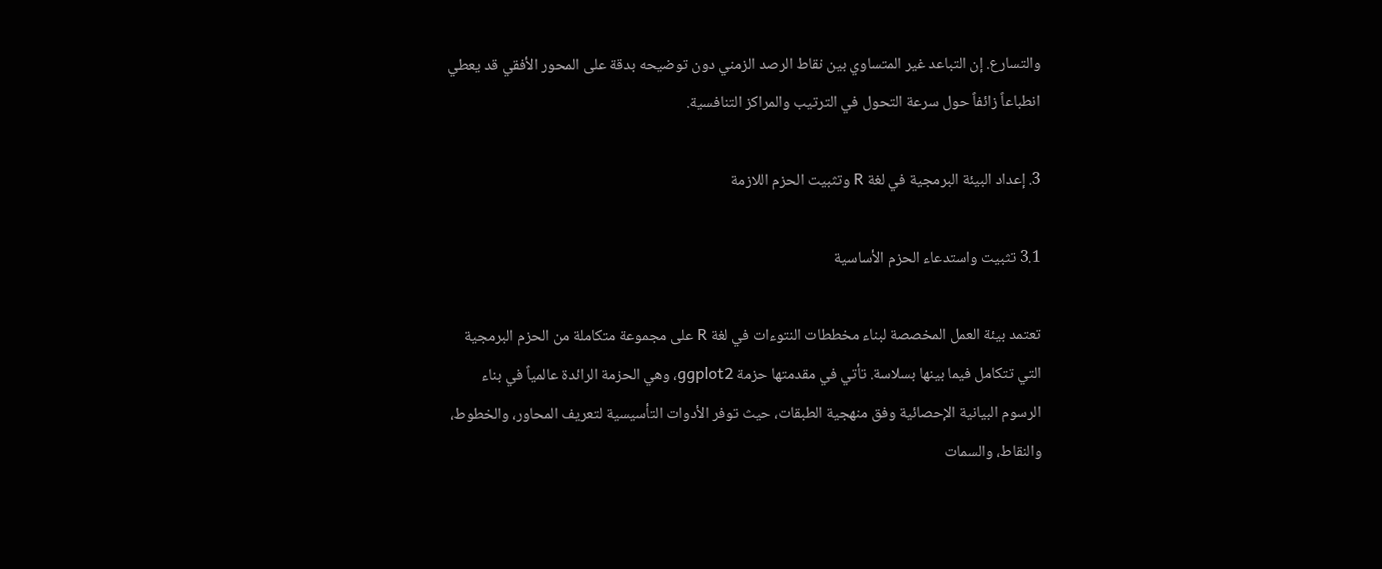والتسارع. إن التباعد غير المتساوي بين نقاط الرصد الزمني دون توضيحه بدقة على المحور الأفقي قد يعطي انطباعاً زائفاً حول سرعة التحول في الترتيب والمراكز التنافسية.

3. إعداد البيئة البرمجية في لغة R وتثبيت الحزم اللازمة

3.1 تثبيت واستدعاء الحزم الأساسية

تعتمد بيئة العمل المخصصة لبناء مخططات النتوءات في لغة R على مجموعة متكاملة من الحزم البرمجية التي تتكامل فيما بينها بسلاسة. تأتي في مقدمتها حزمة ggplot2، وهي الحزمة الرائدة عالمياً في بناء الرسوم البيانية الإحصائية وفق منهجية الطبقات، حيث توفر الأدوات التأسيسية لتعريف المحاور، والخطوط، والنقاط، والسمات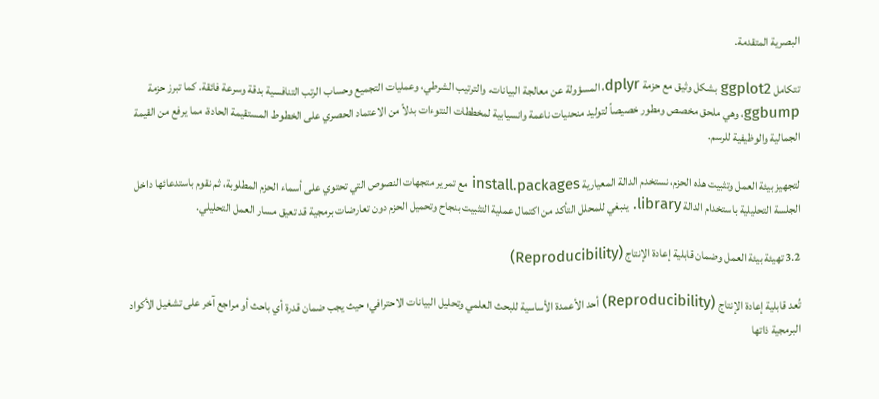البصرية المتقدمة.

تتكامل ggplot2 بشكل وثيق مع حزمة dplyr، المسؤولة عن معالجة البيانات، والترتيب الشرطي، وعمليات التجميع وحساب الرتب التنافسية بدقة وسرعة فائقة. كما تبرز حزمة ggbump، وهي ملحق مخصص ومطور خصيصاً لتوليد منحنيات ناعمة وانسيابية لمخططات النتوءات بدلاً من الاعتماد الحصري على الخطوط المستقيمة الحادة، مما يرفع من القيمة الجمالية والوظيفية للرسم.

لتجهيز بيئة العمل وتثبيت هذه الحزم، نستخدم الدالة المعيارية install.packages مع تمرير متجهات النصوص التي تحتوي على أسماء الحزم المطلوبة، ثم نقوم باستدعائها داخل الجلسة التحليلية باستخدام الدالة library. ينبغي للمحلل التأكد من اكتمال عملية التثبيت بنجاح وتحميل الحزم دون تعارضات برمجية قد تعيق مسار العمل التحليلي.

3.2 تهيئة بيئة العمل وضمان قابلية إعادة الإنتاج (Reproducibility)

تُعد قابلية إعادة الإنتاج (Reproducibility) أحد الأعمدة الأساسية للبحث العلمي وتحليل البيانات الاحترافي؛ حيث يجب ضمان قدرة أي باحث أو مراجع آخر على تشغيل الأكواد البرمجية ذاتها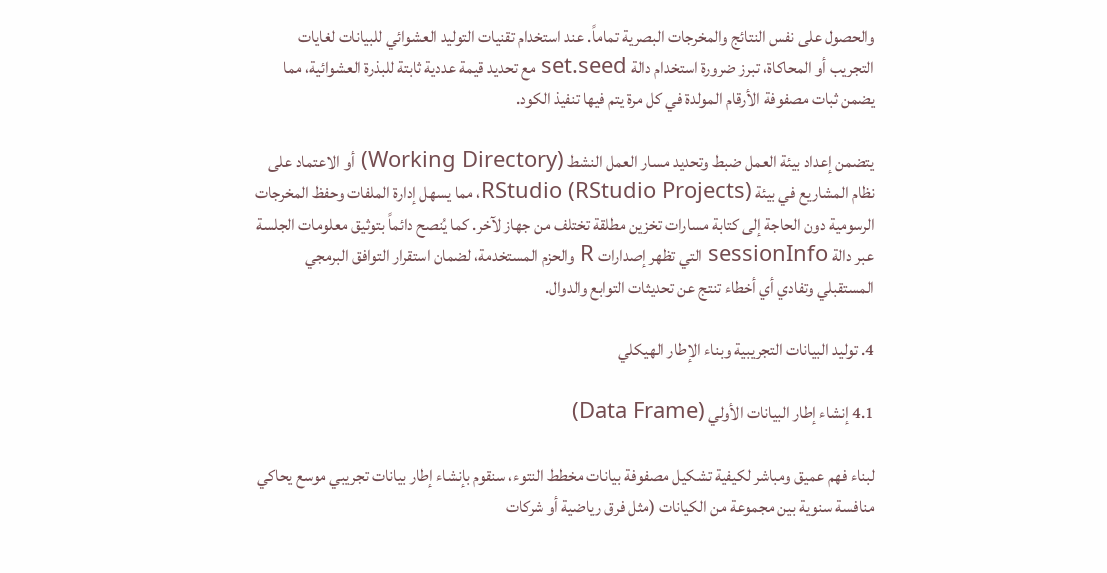والحصول على نفس النتائج والمخرجات البصرية تماماً. عند استخدام تقنيات التوليد العشوائي للبيانات لغايات التجريب أو المحاكاة، تبرز ضرورة استخدام دالة set.seed مع تحديد قيمة عددية ثابتة للبذرة العشوائية، مما يضمن ثبات مصفوفة الأرقام المولدة في كل مرة يتم فيها تنفيذ الكود.

يتضمن إعداد بيئة العمل ضبط وتحديد مسار العمل النشط (Working Directory) أو الاعتماد على نظام المشاريع في بيئة RStudio (RStudio Projects)، مما يسهل إدارة الملفات وحفظ المخرجات الرسومية دون الحاجة إلى كتابة مسارات تخزين مطلقة تختلف من جهاز لآخر. كما يُنصح دائماً بتوثيق معلومات الجلسة عبر دالة sessionInfo التي تظهر إصدارات R والحزم المستخدمة، لضمان استقرار التوافق البرمجي المستقبلي وتفادي أي أخطاء تنتج عن تحديثات التوابع والدوال.

4. توليد البيانات التجريبية وبناء الإطار الهيكلي

4.1 إنشاء إطار البيانات الأولي (Data Frame)

لبناء فهم عميق ومباشر لكيفية تشكيل مصفوفة بيانات مخطط النتوء، سنقوم بإنشاء إطار بيانات تجريبي موسع يحاكي منافسة سنوية بين مجموعة من الكيانات (مثل فرق رياضية أو شركات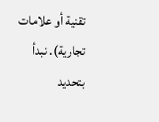تقنية أو علامات تجارية). نبدأ بتحديد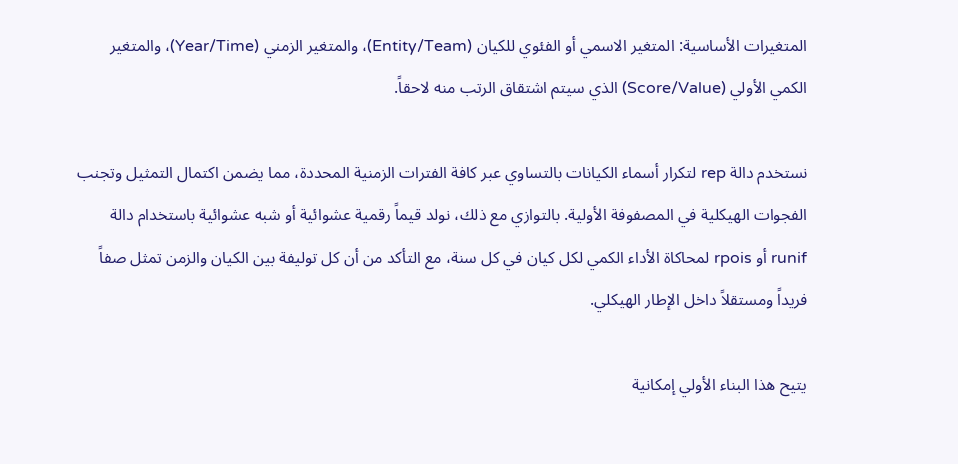المتغيرات الأساسية: المتغير الاسمي أو الفئوي للكيان (Entity/Team)، والمتغير الزمني (Year/Time)، والمتغير الكمي الأولي (Score/Value) الذي سيتم اشتقاق الرتب منه لاحقاً.

نستخدم دالة rep لتكرار أسماء الكيانات بالتساوي عبر كافة الفترات الزمنية المحددة، مما يضمن اكتمال التمثيل وتجنب الفجوات الهيكلية في المصفوفة الأولية. بالتوازي مع ذلك، نولد قيماً رقمية عشوائية أو شبه عشوائية باستخدام دالة runif أو rpois لمحاكاة الأداء الكمي لكل كيان في كل سنة، مع التأكد من أن كل توليفة بين الكيان والزمن تمثل صفاً فريداً ومستقلاً داخل الإطار الهيكلي.

يتيح هذا البناء الأولي إمكانية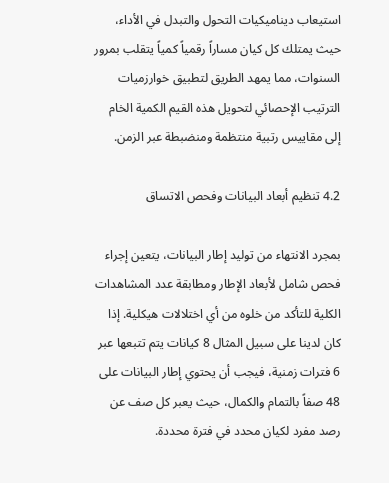استيعاب ديناميكيات التحول والتبدل في الأداء، حيث يمتلك كل كيان مساراً رقمياً كمياً يتقلب بمرور السنوات، مما يمهد الطريق لتطبيق خوارزميات الترتيب الإحصائي لتحويل هذه القيم الكمية الخام إلى مقاييس رتبية منتظمة ومنضبطة عبر الزمن.

4.2 تنظيم أبعاد البيانات وفحص الاتساق

بمجرد الانتهاء من توليد إطار البيانات، يتعين إجراء فحص شامل لأبعاد الإطار ومطابقة عدد المشاهدات الكلية للتأكد من خلوه من أي اختلالات هيكلية. إذا كان لدينا على سبيل المثال 8 كيانات يتم تتبعها عبر 6 فترات زمنية، فيجب أن يحتوي إطار البيانات على 48 صفاً بالتمام والكمال، حيث يعبر كل صف عن رصد مفرد لكيان محدد في فترة محددة.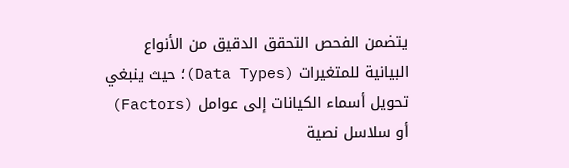يتضمن الفحص التحقق الدقيق من الأنواع البيانية للمتغيرات (Data Types)؛ حيث ينبغي تحويل أسماء الكيانات إلى عوامل (Factors) أو سلاسل نصية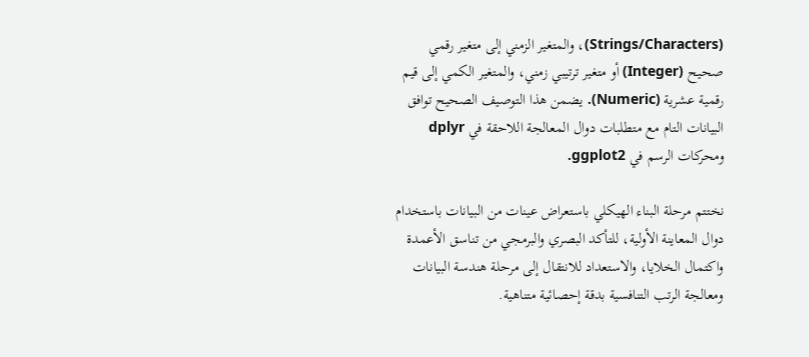(Strings/Characters)، والمتغير الزمني إلى متغير رقمي صحيح (Integer) أو متغير ترتيبي زمني، والمتغير الكمي إلى قيم رقمية عشرية (Numeric). يضمن هذا التوصيف الصحيح توافق البيانات التام مع متطلبات دوال المعالجة اللاحقة في dplyr ومحركات الرسم في ggplot2.

نختتم مرحلة البناء الهيكلي باستعراض عينات من البيانات باستخدام دوال المعاينة الأولية، للتأكد البصري والبرمجي من تناسق الأعمدة واكتمال الخلايا، والاستعداد للانتقال إلى مرحلة هندسة البيانات ومعالجة الرتب التنافسية بدقة إحصائية متناهية.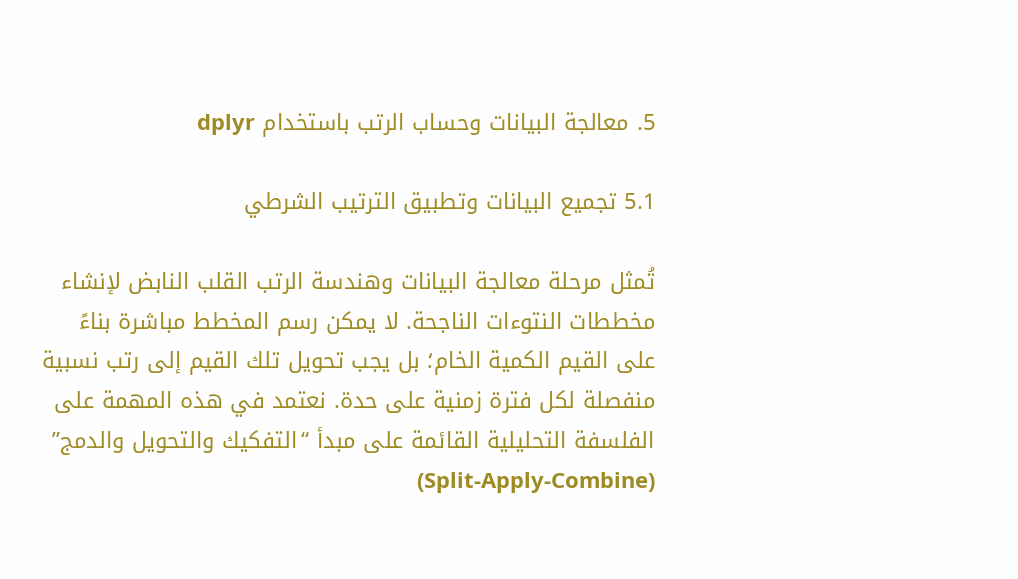5. معالجة البيانات وحساب الرتب باستخدام dplyr

5.1 تجميع البيانات وتطبيق الترتيب الشرطي

تُمثل مرحلة معالجة البيانات وهندسة الرتب القلب النابض لإنشاء مخططات النتوءات الناجحة. لا يمكن رسم المخطط مباشرة بناءً على القيم الكمية الخام؛ بل يجب تحويل تلك القيم إلى رتب نسبية منفصلة لكل فترة زمنية على حدة. نعتمد في هذه المهمة على الفلسفة التحليلية القائمة على مبدأ “التفكيك والتحويل والدمج” (Split-Apply-Combine)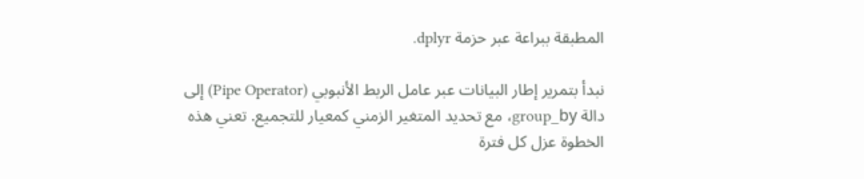المطبقة ببراعة عبر حزمة dplyr.

نبدأ بتمرير إطار البيانات عبر عامل الربط الأنبوبي (Pipe Operator) إلى دالة group_by، مع تحديد المتغير الزمني كمعيار للتجميع. تعني هذه الخطوة عزل كل فترة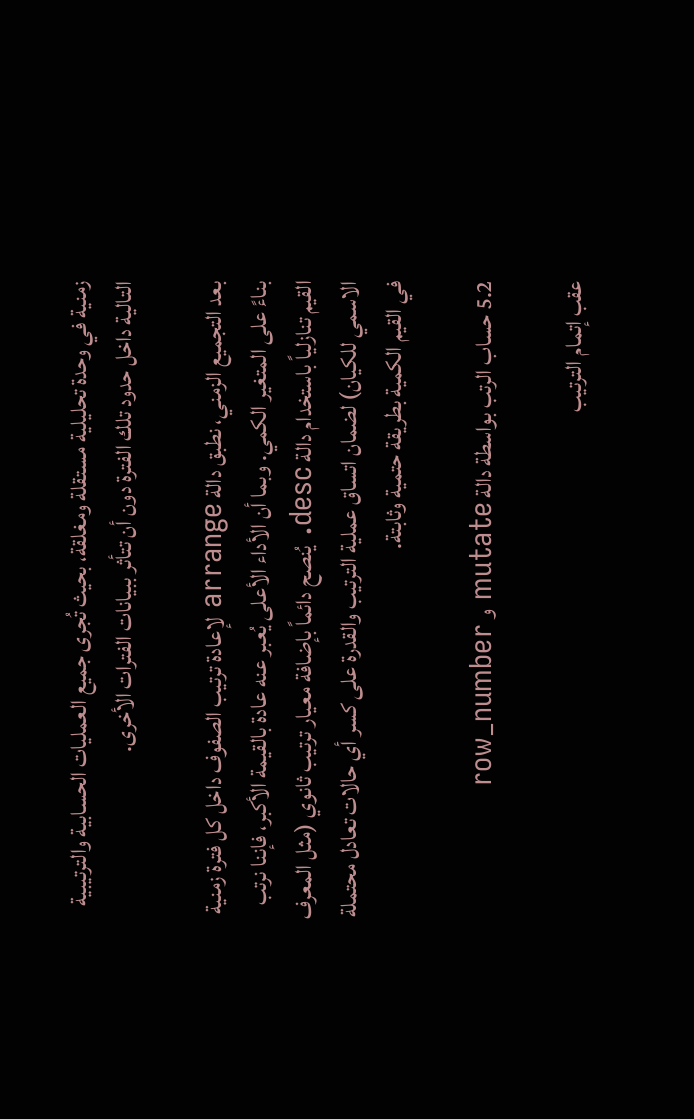زمنية في وحدة تحليلية مستقلة ومغلقة، بحيث تُجرى جميع العمليات الحسابية والترتيبية التالية داخل حدود تلك الفترة دون أن تتأثر ببيانات الفترات الأخرى.

بعد التجميع الزمني، نطبق دالة arrange لإعادة ترتيب الصفوف داخل كل فترة زمنية بناءً على المتغير الكمي. وبما أن الأداء الأعلى يُعبر عنه عادة بالقيمة الأكبر، فإننا نرتب القيم تنازلياً باستخدام دالة desc. يُنصح دائماً بإضافة معيار ترتيب ثانوي (مثل المعرف الاسمي للكيان) لضمان اتساق عملية الترتيب والقدرة على كسر أي حالات تعادل محتملة في القيم الكمية بطريقة حتمية وثابتة.

5.2 حساب الرتب بواسطة دالة mutate و row_number

عقب إتمام الترتيب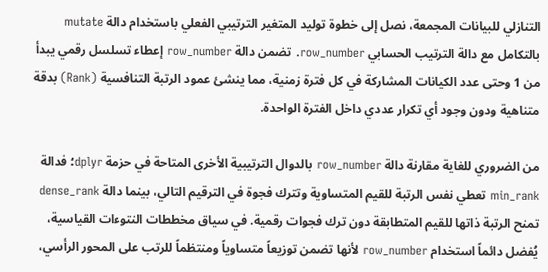التنازلي للبيانات المجمعة، نصل إلى خطوة توليد المتغير الترتيبي الفعلي باستخدام دالة mutate بالتكامل مع دالة الترتيب الحسابي row_number. تضمن دالة row_number إعطاء تسلسل رقمي يبدأ من 1 وحتى عدد الكيانات المشاركة في كل فترة زمنية، مما ينشئ عمود الرتبة التنافسية (Rank) بدقة متناهية ودون وجود أي تكرار عددي داخل الفترة الواحدة.

من الضروري للغاية مقارنة دالة row_number بالدوال الترتيبية الأخرى المتاحة في حزمة dplyr؛ فدالة min_rank تعطي نفس الرتبة للقيم المتساوية وتترك فجوة في الترقيم التالي، بينما دالة dense_rank تمنح الرتبة ذاتها للقيم المتطابقة دون ترك فجوات رقمية. في سياق مخططات النتوءات القياسية، يُفضل دائماً استخدام row_number لأنها تضمن توزيعاً متساوياً ومنتظماً للرتب على المحور الرأسي،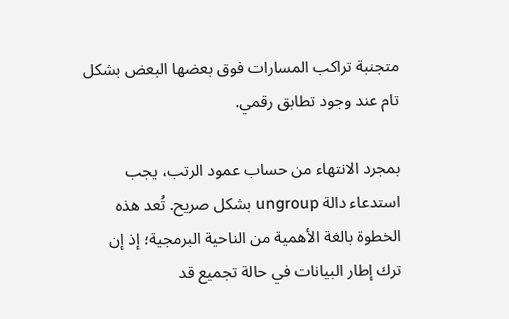متجنبة تراكب المسارات فوق بعضها البعض بشكل تام عند وجود تطابق رقمي.

بمجرد الانتهاء من حساب عمود الرتب، يجب استدعاء دالة ungroup بشكل صريح. تُعد هذه الخطوة بالغة الأهمية من الناحية البرمجية؛ إذ إن ترك إطار البيانات في حالة تجميع قد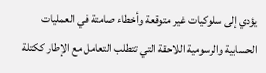يؤدي إلى سلوكيات غير متوقعة وأخطاء صامتة في العمليات الحسابية والرسومية اللاحقة التي تتطلب التعامل مع الإطار ككتلة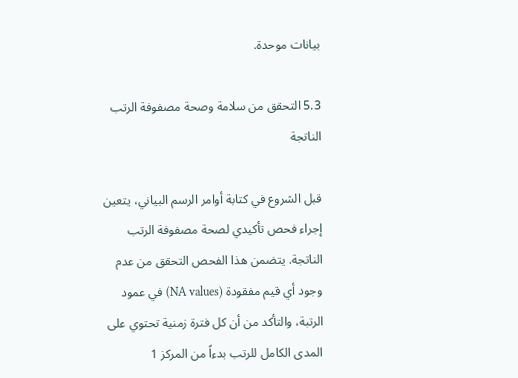بيانات موحدة.

5.3 التحقق من سلامة وصحة مصفوفة الرتب الناتجة

قبل الشروع في كتابة أوامر الرسم البياني، يتعين إجراء فحص تأكيدي لصحة مصفوفة الرتب الناتجة. يتضمن هذا الفحص التحقق من عدم وجود أي قيم مفقودة (NA values) في عمود الرتبة، والتأكد من أن كل فترة زمنية تحتوي على المدى الكامل للرتب بدءاً من المركز 1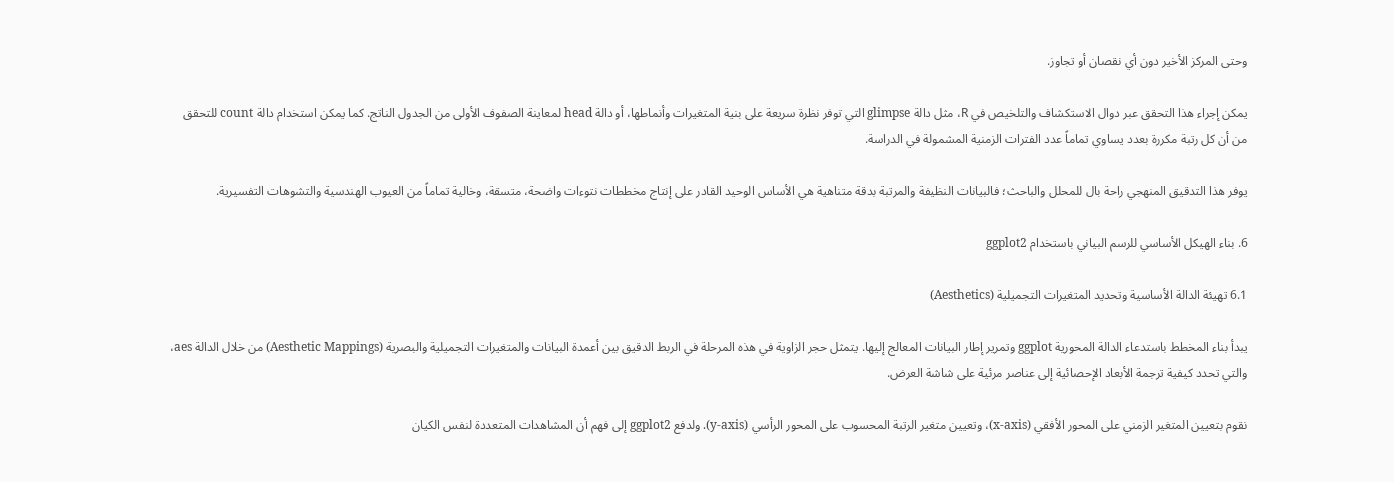وحتى المركز الأخير دون أي نقصان أو تجاوز.

يمكن إجراء هذا التحقق عبر دوال الاستكشاف والتلخيص في R، مثل دالة glimpse التي توفر نظرة سريعة على بنية المتغيرات وأنماطها، أو دالة head لمعاينة الصفوف الأولى من الجدول الناتج. كما يمكن استخدام دالة count للتحقق من أن كل رتبة مكررة بعدد يساوي تماماً عدد الفترات الزمنية المشمولة في الدراسة.

يوفر هذا التدقيق المنهجي راحة بال للمحلل والباحث؛ فالبيانات النظيفة والمرتبة بدقة متناهية هي الأساس الوحيد القادر على إنتاج مخططات نتوءات واضحة، متسقة، وخالية تماماً من العيوب الهندسية والتشوهات التفسيرية.

6. بناء الهيكل الأساسي للرسم البياني باستخدام ggplot2

6.1 تهيئة الدالة الأساسية وتحديد المتغيرات التجميلية (Aesthetics)

يبدأ بناء المخطط باستدعاء الدالة المحورية ggplot وتمرير إطار البيانات المعالج إليها. يتمثل حجر الزاوية في هذه المرحلة في الربط الدقيق بين أعمدة البيانات والمتغيرات التجميلية والبصرية (Aesthetic Mappings) من خلال الدالة aes، والتي تحدد كيفية ترجمة الأبعاد الإحصائية إلى عناصر مرئية على شاشة العرض.

نقوم بتعيين المتغير الزمني على المحور الأفقي (x-axis)، وتعيين متغير الرتبة المحسوب على المحور الرأسي (y-axis). ولدفع ggplot2 إلى فهم أن المشاهدات المتعددة لنفس الكيان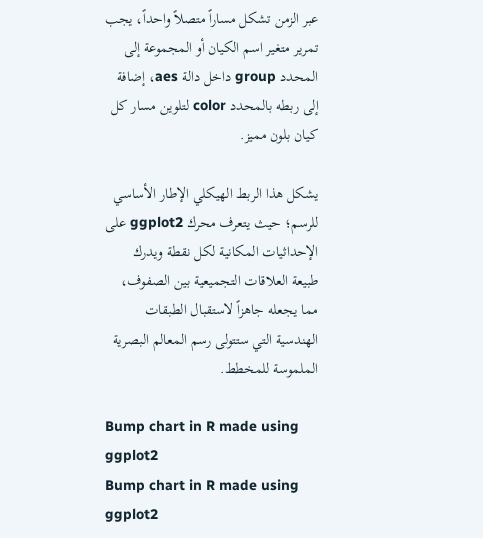عبر الزمن تشكل مساراً متصلاً واحداً، يجب تمرير متغير اسم الكيان أو المجموعة إلى المحدد group داخل دالة aes، إضافة إلى ربطه بالمحدد color لتلوين مسار كل كيان بلون مميز.

يشكل هذا الربط الهيكلي الإطار الأساسي للرسم؛ حيث يتعرف محرك ggplot2 على الإحداثيات المكانية لكل نقطة ويدرك طبيعة العلاقات التجميعية بين الصفوف، مما يجعله جاهزاً لاستقبال الطبقات الهندسية التي ستتولى رسم المعالم البصرية الملموسة للمخطط.

Bump chart in R made using ggplot2
Bump chart in R made using ggplot2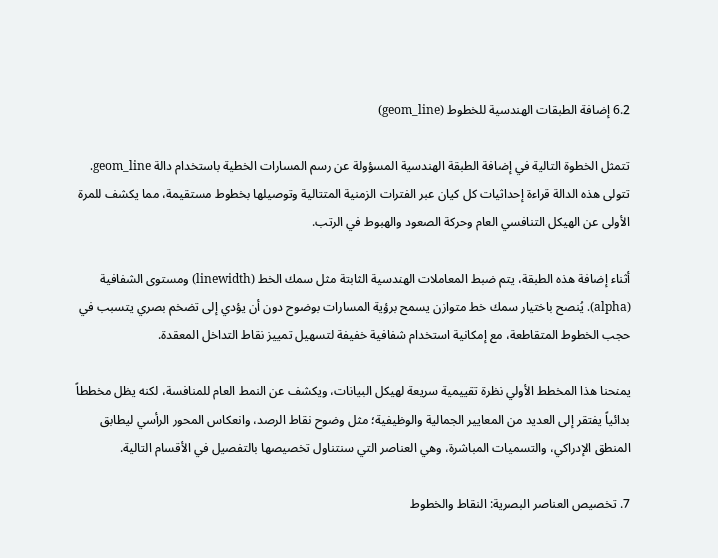6.2 إضافة الطبقات الهندسية للخطوط (geom_line)

تتمثل الخطوة التالية في إضافة الطبقة الهندسية المسؤولة عن رسم المسارات الخطية باستخدام دالة geom_line. تتولى هذه الدالة قراءة إحداثيات كل كيان عبر الفترات الزمنية المتتالية وتوصيلها بخطوط مستقيمة، مما يكشف للمرة الأولى عن الهيكل التنافسي العام وحركة الصعود والهبوط في الرتب.

أثناء إضافة هذه الطبقة، يتم ضبط المعاملات الهندسية الثابتة مثل سمك الخط (linewidth) ومستوى الشفافية (alpha). يُنصح باختيار سمك خط متوازن يسمح برؤية المسارات بوضوح دون أن يؤدي إلى تضخم بصري يتسبب في حجب الخطوط المتقاطعة، مع إمكانية استخدام شفافية خفيفة لتسهيل تمييز نقاط التداخل المعقدة.

يمنحنا هذا المخطط الأولي نظرة تقييمية سريعة لهيكل البيانات، ويكشف عن النمط العام للمنافسة، لكنه يظل مخططاً بدائياً يفتقر إلى العديد من المعايير الجمالية والوظيفية؛ مثل وضوح نقاط الرصد، وانعكاس المحور الرأسي ليطابق المنطق الإدراكي، والتسميات المباشرة، وهي العناصر التي سنتناول تخصيصها بالتفصيل في الأقسام التالية.

7. تخصيص العناصر البصرية: النقاط والخطوط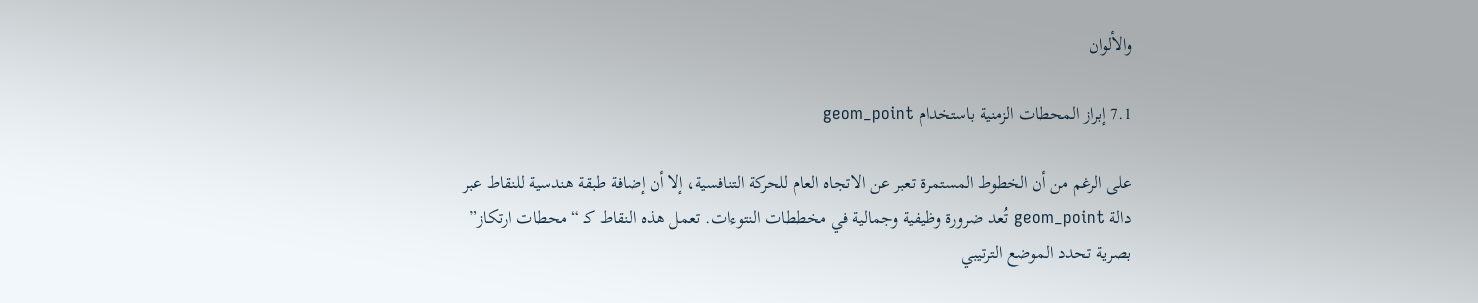والألوان

7.1 إبراز المحطات الزمنية باستخدام geom_point

على الرغم من أن الخطوط المستمرة تعبر عن الاتجاه العام للحركة التنافسية، إلا أن إضافة طبقة هندسية للنقاط عبر دالة geom_point تُعد ضرورة وظيفية وجمالية في مخططات النتوءات. تعمل هذه النقاط كـ “محطات ارتكاز” بصرية تحدد الموضع الترتيبي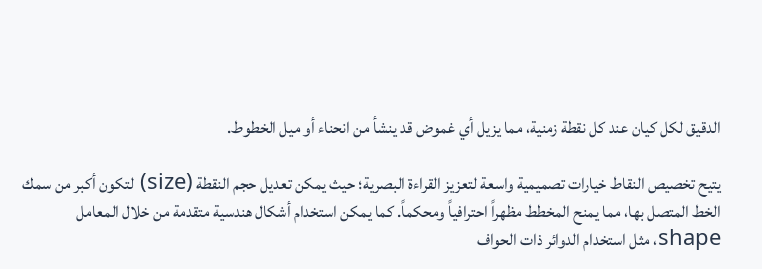الدقيق لكل كيان عند كل نقطة زمنية، مما يزيل أي غموض قد ينشأ من انحناء أو ميل الخطوط.

يتيح تخصيص النقاط خيارات تصميمية واسعة لتعزيز القراءة البصرية؛ حيث يمكن تعديل حجم النقطة (size) لتكون أكبر من سمك الخط المتصل بها، مما يمنح المخطط مظهراً احترافياً ومحكماً. كما يمكن استخدام أشكال هندسية متقدمة من خلال المعامل shape، مثل استخدام الدوائر ذات الحواف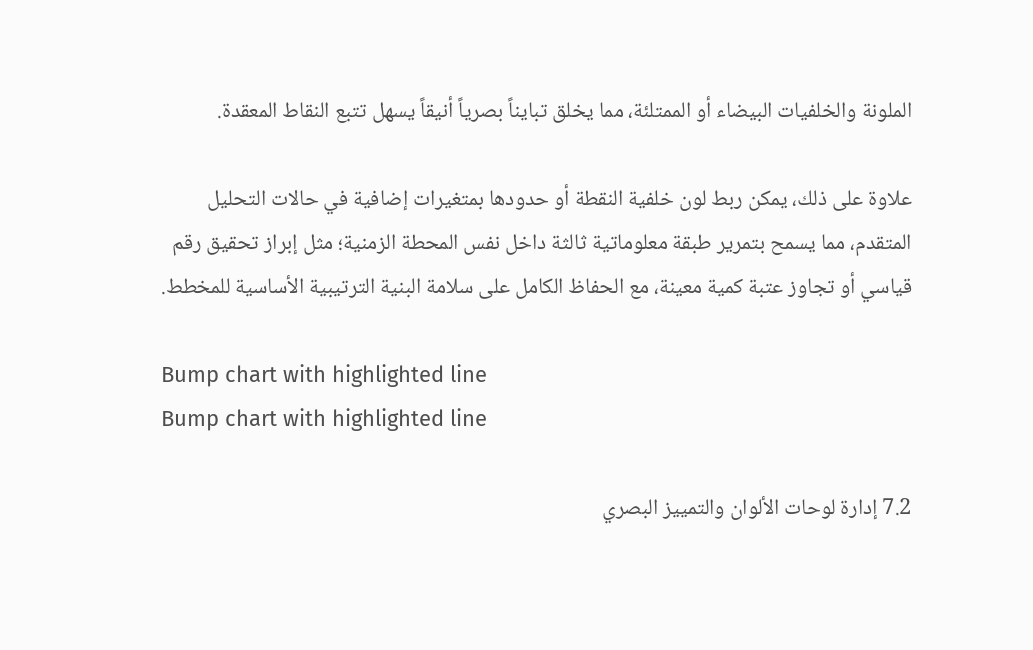الملونة والخلفيات البيضاء أو الممتلئة، مما يخلق تبايناً بصرياً أنيقاً يسهل تتبع النقاط المعقدة.

علاوة على ذلك، يمكن ربط لون خلفية النقطة أو حدودها بمتغيرات إضافية في حالات التحليل المتقدم، مما يسمح بتمرير طبقة معلوماتية ثالثة داخل نفس المحطة الزمنية؛ مثل إبراز تحقيق رقم قياسي أو تجاوز عتبة كمية معينة، مع الحفاظ الكامل على سلامة البنية الترتيبية الأساسية للمخطط.

Bump chart with highlighted line
Bump chart with highlighted line

7.2 إدارة لوحات الألوان والتمييز البصري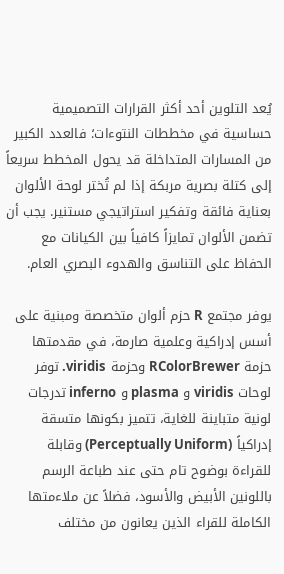يُعد التلوين أحد أكثر القرارات التصميمية حساسية في مخططات النتوءات؛ فالعدد الكبير من المسارات المتداخلة قد يحول المخطط سريعاً إلى كتلة بصرية مربكة إذا لم تُختر لوحة الألوان بعناية فائقة وتفكير استراتيجي مستنير. يجب أن تضمن الألوان تمايزاً كافياً بين الكيانات مع الحفاظ على التناسق والهدوء البصري العام.

يوفر مجتمع R حزم ألوان متخصصة ومبنية على أسس إدراكية وعلمية صارمة، في مقدمتها حزمة RColorBrewer وحزمة viridis. توفر لوحات viridis و plasma و inferno تدرجات لونية متباينة للغاية، تتميز بكونها متسقة إدراكياً (Perceptually Uniform) وقابلة للقراءة بوضوح تام حتى عند طباعة الرسم باللونين الأبيض والأسود، فضلاً عن ملاءمتها الكاملة للقراء الذين يعانون من مختلف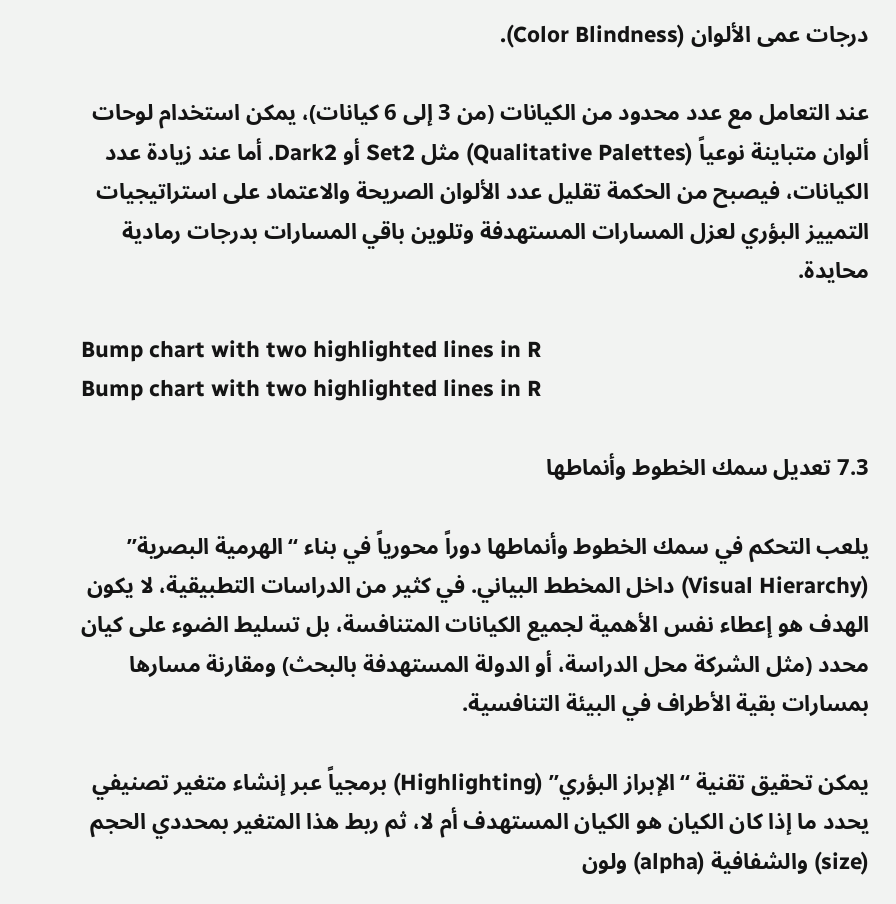درجات عمى الألوان (Color Blindness).

عند التعامل مع عدد محدود من الكيانات (من 3 إلى 6 كيانات)، يمكن استخدام لوحات ألوان متباينة نوعياً (Qualitative Palettes) مثل Set2 أو Dark2. أما عند زيادة عدد الكيانات، فيصبح من الحكمة تقليل عدد الألوان الصريحة والاعتماد على استراتيجيات التمييز البؤري لعزل المسارات المستهدفة وتلوين باقي المسارات بدرجات رمادية محايدة.

Bump chart with two highlighted lines in R
Bump chart with two highlighted lines in R

7.3 تعديل سمك الخطوط وأنماطها

يلعب التحكم في سمك الخطوط وأنماطها دوراً محورياً في بناء “الهرمية البصرية” (Visual Hierarchy) داخل المخطط البياني. في كثير من الدراسات التطبيقية، لا يكون الهدف هو إعطاء نفس الأهمية لجميع الكيانات المتنافسة، بل تسليط الضوء على كيان محدد (مثل الشركة محل الدراسة، أو الدولة المستهدفة بالبحث) ومقارنة مسارها بمسارات بقية الأطراف في البيئة التنافسية.

يمكن تحقيق تقنية “الإبراز البؤري” (Highlighting) برمجياً عبر إنشاء متغير تصنيفي يحدد ما إذا كان الكيان هو الكيان المستهدف أم لا، ثم ربط هذا المتغير بمحددي الحجم (size) والشفافية (alpha) ولون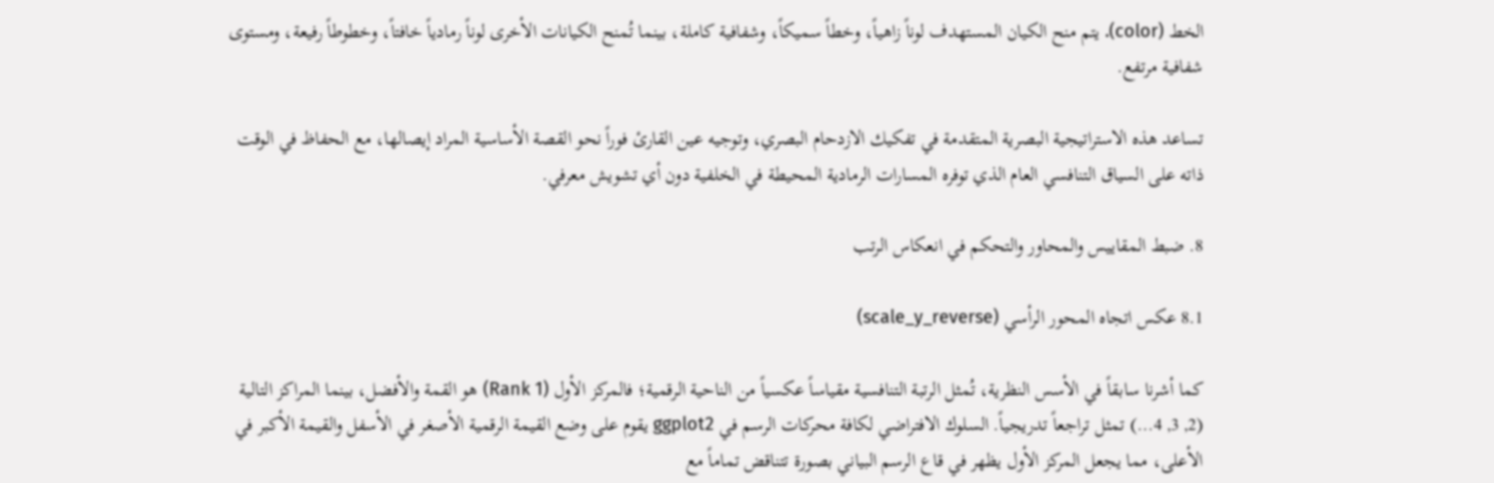الخط (color). يتم منح الكيان المستهدف لوناً زاهياً، وخطاً سميكاً، وشفافية كاملة، بينما تُمنح الكيانات الأخرى لوناً رمادياً خافتاً، وخطوطاً رفيعة، ومستوى شفافية مرتفع.

تساعد هذه الاستراتيجية البصرية المتقدمة في تفكيك الازدحام البصري، وتوجيه عين القارئ فوراً نحو القصة الأساسية المراد إيصالها، مع الحفاظ في الوقت ذاته على السياق التنافسي العام الذي توفره المسارات الرمادية المحيطة في الخلفية دون أي تشويش معرفي.

8. ضبط المقاييس والمحاور والتحكم في انعكاس الرتب

8.1 عكس اتجاه المحور الرأسي (scale_y_reverse)

كما أشرنا سابقاً في الأسس النظرية، تُمثل الرتبة التنافسية مقياساً عكسياً من الناحية الرقمية؛ فالمركز الأول (Rank 1) هو القمة والأفضل، بينما المراكز التالية (2, 3, 4…) تمثل تراجعاً تدريجياً. السلوك الافتراضي لكافة محركات الرسم في ggplot2 يقوم على وضع القيمة الرقمية الأصغر في الأسفل والقيمة الأكبر في الأعلى، مما يجعل المركز الأول يظهر في قاع الرسم البياني بصورة تتناقض تماماً مع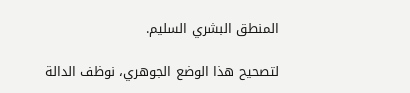المنطق البشري السليم.

لتصحيح هذا الوضع الجوهري، نوظف الدالة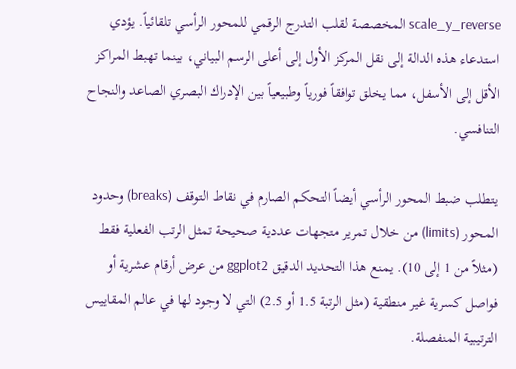scale_y_reverse المخصصة لقلب التدرج الرقمي للمحور الرأسي تلقائياً. يؤدي استدعاء هذه الدالة إلى نقل المركز الأول إلى أعلى الرسم البياني، بينما تهبط المراكز الأقل إلى الأسفل، مما يخلق توافقاً فورياً وطبيعياً بين الإدراك البصري الصاعد والنجاح التنافسي.

يتطلب ضبط المحور الرأسي أيضاً التحكم الصارم في نقاط التوقف (breaks) وحدود المحور (limits) من خلال تمرير متجهات عددية صحيحة تمثل الرتب الفعلية فقط (مثلاً من 1 إلى 10). يمنع هذا التحديد الدقيق ggplot2 من عرض أرقام عشرية أو فواصل كسرية غير منطقية (مثل الرتبة 1.5 أو 2.5) التي لا وجود لها في عالم المقاييس الترتيبية المنفصلة.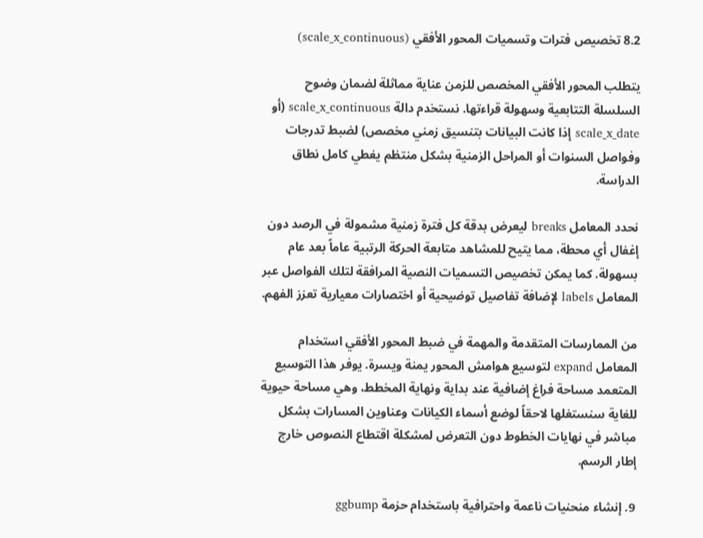8.2 تخصيص فترات وتسميات المحور الأفقي (scale_x_continuous)

يتطلب المحور الأفقي المخصص للزمن عناية مماثلة لضمان وضوح السلسلة التتابعية وسهولة قراءتها. نستخدم دالة scale_x_continuous (أو scale_x_date إذا كانت البيانات بتنسيق زمني مخصص) لضبط تدرجات وفواصل السنوات أو المراحل الزمنية بشكل منتظم يغطي كامل نطاق الدراسة.

نحدد المعامل breaks ليعرض بدقة كل فترة زمنية مشمولة في الرصد دون إغفال أي محطة، مما يتيح للمشاهد متابعة الحركة الرتبية عاماً بعد عام بسهولة. كما يمكن تخصيص التسميات النصية المرافقة لتلك الفواصل عبر المعامل labels لإضافة تفاصيل توضيحية أو اختصارات معيارية تعزز الفهم.

من الممارسات المتقدمة والمهمة في ضبط المحور الأفقي استخدام المعامل expand لتوسيع هوامش المحور يمنة ويسرة. يوفر هذا التوسيع المتعمد مساحة فراغ إضافية عند بداية ونهاية المخطط، وهي مساحة حيوية للغاية سنستغلها لاحقاً لوضع أسماء الكيانات وعناوين المسارات بشكل مباشر في نهايات الخطوط دون التعرض لمشكلة اقتطاع النصوص خارج إطار الرسم.

9. إنشاء منحنيات ناعمة واحترافية باستخدام حزمة ggbump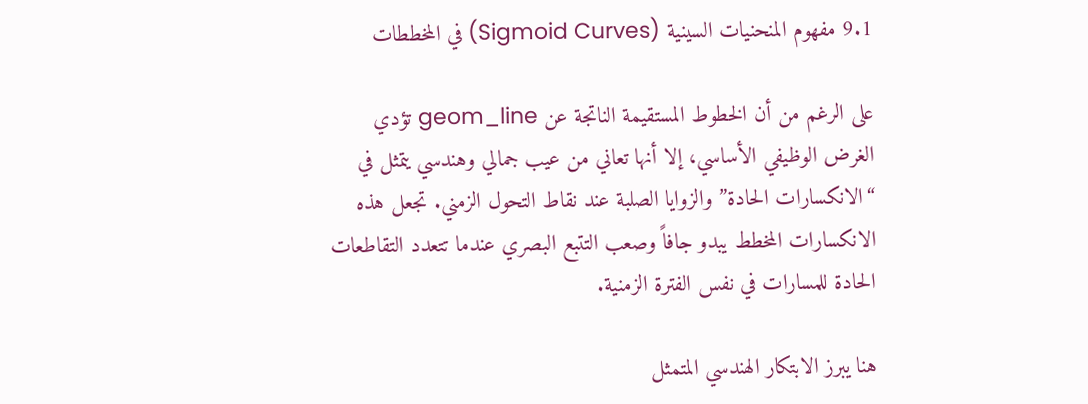9.1 مفهوم المنحنيات السينية (Sigmoid Curves) في المخططات

على الرغم من أن الخطوط المستقيمة الناتجة عن geom_line تؤدي الغرض الوظيفي الأساسي، إلا أنها تعاني من عيب جمالي وهندسي يتمثل في “الانكسارات الحادة” والزوايا الصلبة عند نقاط التحول الزمني. تجعل هذه الانكسارات المخطط يبدو جافاً وصعب التتبع البصري عندما تتعدد التقاطعات الحادة للمسارات في نفس الفترة الزمنية.

هنا يبرز الابتكار الهندسي المتمثل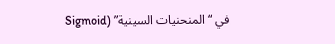في “المنحنيات السينية” (Sigmoid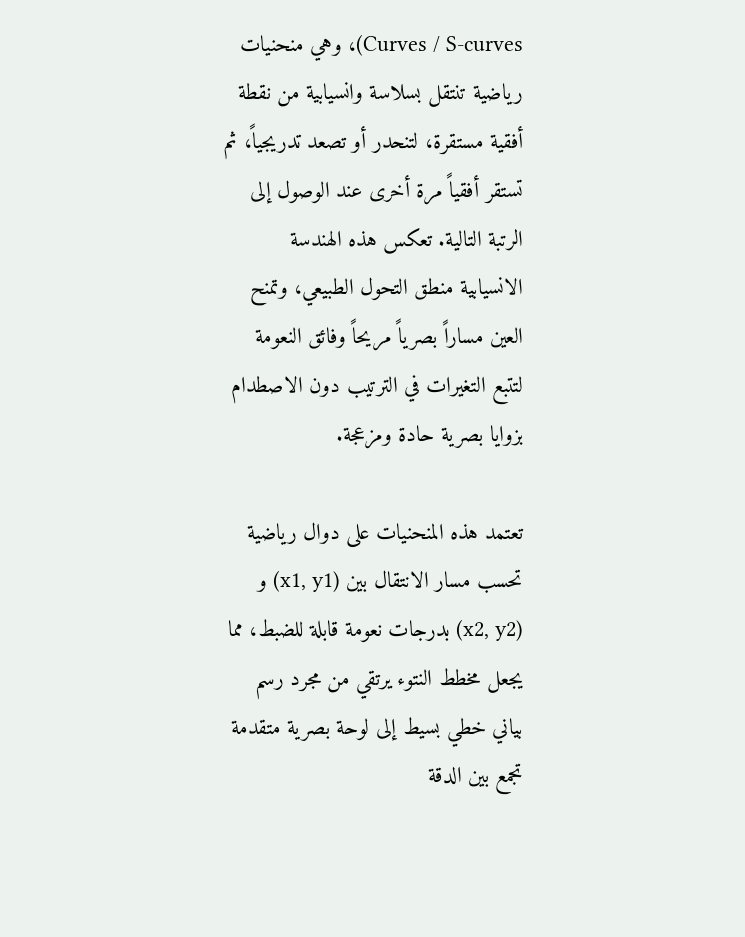Curves / S-curves)، وهي منحنيات رياضية تنتقل بسلاسة وانسيابية من نقطة أفقية مستقرة، لتنحدر أو تصعد تدريجياً، ثم تستقر أفقياً مرة أخرى عند الوصول إلى الرتبة التالية. تعكس هذه الهندسة الانسيابية منطق التحول الطبيعي، وتمنح العين مساراً بصرياً مريحاً وفائق النعومة لتتبع التغيرات في الترتيب دون الاصطدام بزوايا بصرية حادة ومزعجة.

تعتمد هذه المنحنيات على دوال رياضية تحسب مسار الانتقال بين (x1, y1) و (x2, y2) بدرجات نعومة قابلة للضبط، مما يجعل مخطط النتوء يرتقي من مجرد رسم بياني خطي بسيط إلى لوحة بصرية متقدمة تجمع بين الدقة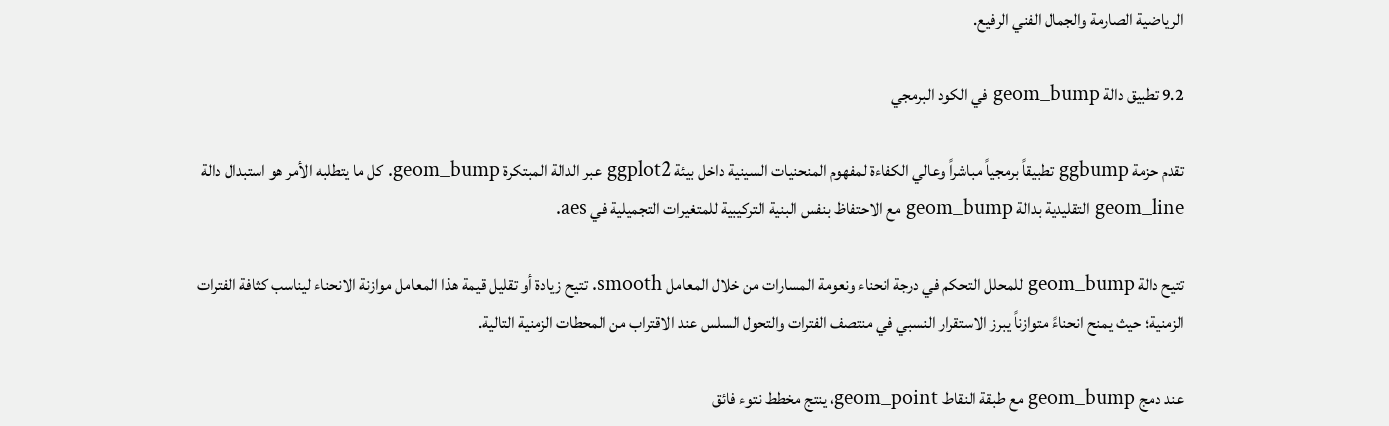الرياضية الصارمة والجمال الفني الرفيع.

9.2 تطبيق دالة geom_bump في الكود البرمجي

تقدم حزمة ggbump تطبيقاً برمجياً مباشراً وعالي الكفاءة لمفهوم المنحنيات السينية داخل بيئة ggplot2 عبر الدالة المبتكرة geom_bump. كل ما يتطلبه الأمر هو استبدال دالة geom_line التقليدية بدالة geom_bump مع الاحتفاظ بنفس البنية التركيبية للمتغيرات التجميلية في aes.

تتيح دالة geom_bump للمحلل التحكم في درجة انحناء ونعومة المسارات من خلال المعامل smooth. تتيح زيادة أو تقليل قيمة هذا المعامل موازنة الانحناء ليناسب كثافة الفترات الزمنية؛ حيث يمنح انحناءً متوازناً يبرز الاستقرار النسبي في منتصف الفترات والتحول السلس عند الاقتراب من المحطات الزمنية التالية.

عند دمج geom_bump مع طبقة النقاط geom_point، ينتج مخطط نتوء فائق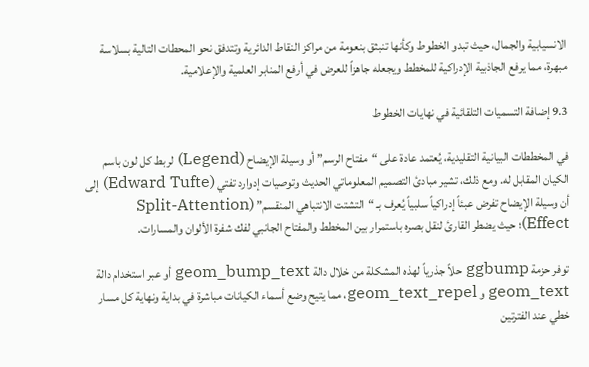الانسيابية والجمال، حيث تبدو الخطوط وكأنها تنبثق بنعومة من مراكز النقاط الدائرية وتتدفق نحو المحطات التالية بسلاسة مبهرة، مما يرفع الجاذبية الإدراكية للمخطط ويجعله جاهزاً للعرض في أرفع المنابر العلمية والإعلامية.

9.3 إضافة التسميات التلقائية في نهايات الخطوط

في المخططات البيانية التقليدية، يُعتمد عادة على “مفتاح الرسم” أو وسيلة الإيضاح (Legend) لربط كل لون باسم الكيان المقابل له. ومع ذلك، تشير مبادئ التصميم المعلوماتي الحديث وتوصيات إدوارد تفتي (Edward Tufte) إلى أن وسيلة الإيضاح تفرض عبئاً إدراكياً سلبياً يُعرف بـ “التشتت الانتباهي المنقسم” (Split-Attention Effect)؛ حيث يضطر القارئ لنقل بصره باستمرار بين المخطط والمفتاح الجانبي لفك شفرة الألوان والمسارات.

توفر حزمة ggbump حلاً جذرياً لهذه المشكلة من خلال دالة geom_bump_text أو عبر استخدام دالة geom_text و geom_text_repel، مما يتيح وضع أسماء الكيانات مباشرة في بداية ونهاية كل مسار خطي عند الفترتين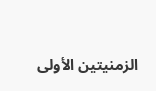الزمنيتين الأولى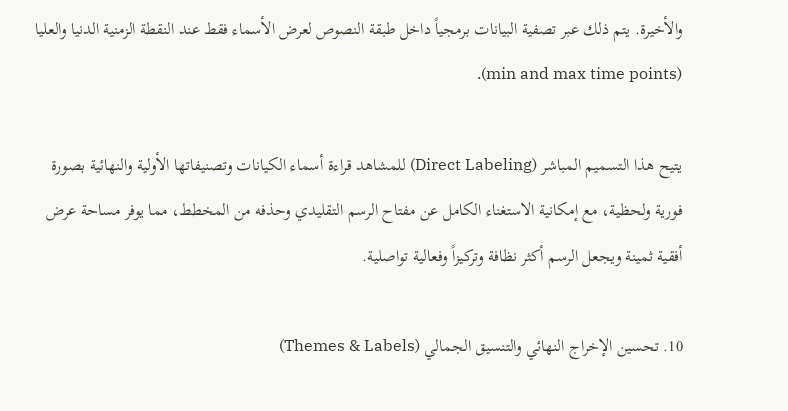والأخيرة. يتم ذلك عبر تصفية البيانات برمجياً داخل طبقة النصوص لعرض الأسماء فقط عند النقطة الزمنية الدنيا والعليا (min and max time points).

يتيح هذا التسميم المباشر (Direct Labeling) للمشاهد قراءة أسماء الكيانات وتصنيفاتها الأولية والنهائية بصورة فورية ولحظية، مع إمكانية الاستغناء الكامل عن مفتاح الرسم التقليدي وحذفه من المخطط، مما يوفر مساحة عرض أفقية ثمينة ويجعل الرسم أكثر نظافة وتركيزاً وفعالية تواصلية.

10. تحسين الإخراج النهائي والتنسيق الجمالي (Themes & Labels)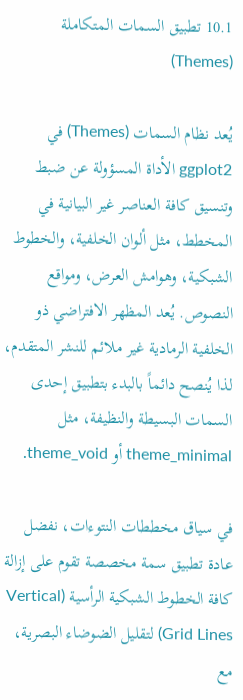10.1 تطبيق السمات المتكاملة (Themes)

يُعد نظام السمات (Themes) في ggplot2 الأداة المسؤولة عن ضبط وتنسيق كافة العناصر غير البيانية في المخطط، مثل ألوان الخلفية، والخطوط الشبكية، وهوامش العرض، ومواقع النصوص. يُعد المظهر الافتراضي ذو الخلفية الرمادية غير ملائم للنشر المتقدم، لذا يُنصح دائماً بالبدء بتطبيق إحدى السمات البسيطة والنظيفة، مثل theme_minimal أو theme_void.

في سياق مخططات النتوءات، نفضل عادة تطبيق سمة مخصصة تقوم على إزالة كافة الخطوط الشبكية الرأسية (Vertical Grid Lines) لتقليل الضوضاء البصرية، مع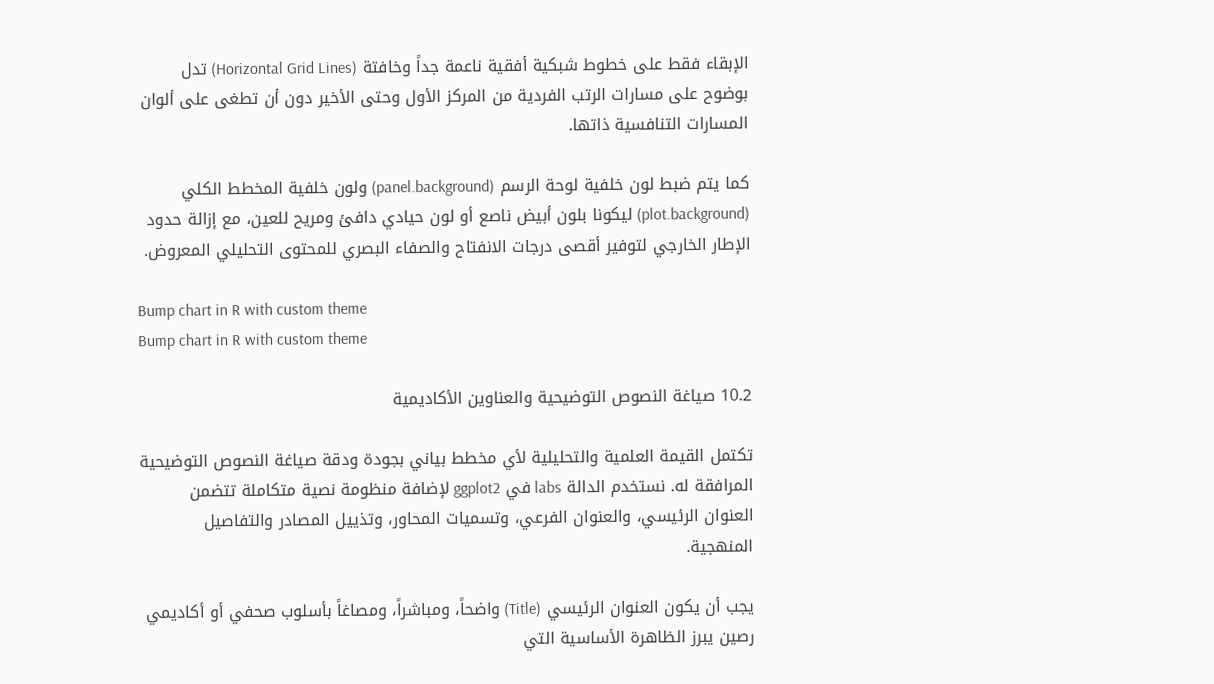الإبقاء فقط على خطوط شبكية أفقية ناعمة جداً وخافتة (Horizontal Grid Lines) تدل بوضوح على مسارات الرتب الفردية من المركز الأول وحتى الأخير دون أن تطغى على ألوان المسارات التنافسية ذاتها.

كما يتم ضبط لون خلفية لوحة الرسم (panel.background) ولون خلفية المخطط الكلي (plot.background) ليكونا بلون أبيض ناصع أو لون حيادي دافئ ومريح للعين، مع إزالة حدود الإطار الخارجي لتوفير أقصى درجات الانفتاح والصفاء البصري للمحتوى التحليلي المعروض.

Bump chart in R with custom theme
Bump chart in R with custom theme

10.2 صياغة النصوص التوضيحية والعناوين الأكاديمية

تكتمل القيمة العلمية والتحليلية لأي مخطط بياني بجودة ودقة صياغة النصوص التوضيحية المرافقة له. نستخدم الدالة labs في ggplot2 لإضافة منظومة نصية متكاملة تتضمن العنوان الرئيسي، والعنوان الفرعي، وتسميات المحاور، وتذييل المصادر والتفاصيل المنهجية.

يجب أن يكون العنوان الرئيسي (Title) واضحاً، ومباشراً، ومصاغاً بأسلوب صحفي أو أكاديمي رصين يبرز الظاهرة الأساسية التي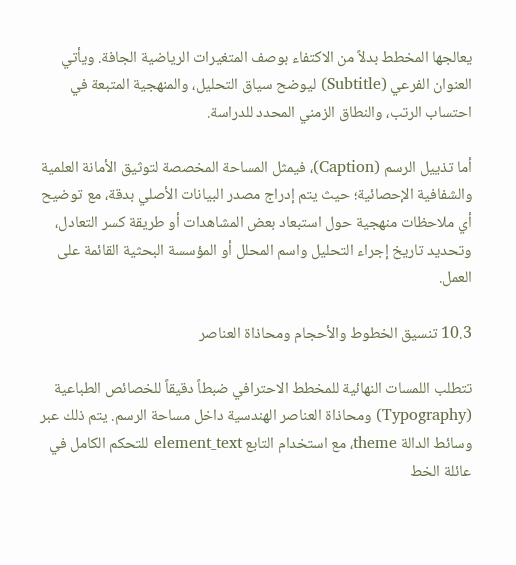يعالجها المخطط بدلاً من الاكتفاء بوصف المتغيرات الرياضية الجافة. ويأتي العنوان الفرعي (Subtitle) ليوضح سياق التحليل، والمنهجية المتبعة في احتساب الرتب، والنطاق الزمني المحدد للدراسة.

أما تذييل الرسم (Caption)، فيمثل المساحة المخصصة لتوثيق الأمانة العلمية والشفافية الإحصائية؛ حيث يتم إدراج مصدر البيانات الأصلي بدقة، مع توضيح أي ملاحظات منهجية حول استبعاد بعض المشاهدات أو طريقة كسر التعادل، وتحديد تاريخ إجراء التحليل واسم المحلل أو المؤسسة البحثية القائمة على العمل.

10.3 تنسيق الخطوط والأحجام ومحاذاة العناصر

تتطلب اللمسات النهائية للمخطط الاحترافي ضبطاً دقيقاً للخصائص الطباعية (Typography) ومحاذاة العناصر الهندسية داخل مساحة الرسم. يتم ذلك عبر وسائط الدالة theme، مع استخدام التابع element_text للتحكم الكامل في عائلة الخط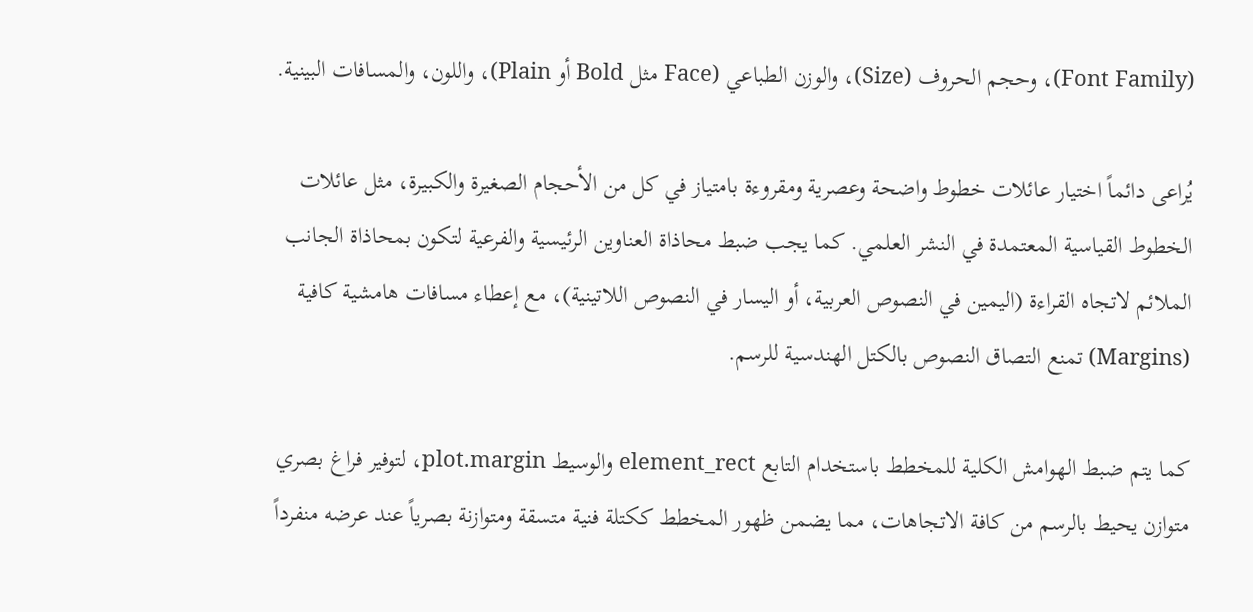(Font Family)، وحجم الحروف (Size)، والوزن الطباعي (Face مثل Bold أو Plain)، واللون، والمسافات البينية.

يُراعى دائماً اختيار عائلات خطوط واضحة وعصرية ومقروءة بامتياز في كل من الأحجام الصغيرة والكبيرة، مثل عائلات الخطوط القياسية المعتمدة في النشر العلمي. كما يجب ضبط محاذاة العناوين الرئيسية والفرعية لتكون بمحاذاة الجانب الملائم لاتجاه القراءة (اليمين في النصوص العربية، أو اليسار في النصوص اللاتينية)، مع إعطاء مسافات هامشية كافية (Margins) تمنع التصاق النصوص بالكتل الهندسية للرسم.

كما يتم ضبط الهوامش الكلية للمخطط باستخدام التابع element_rect والوسيط plot.margin، لتوفير فراغ بصري متوازن يحيط بالرسم من كافة الاتجاهات، مما يضمن ظهور المخطط ككتلة فنية متسقة ومتوازنة بصرياً عند عرضه منفرداً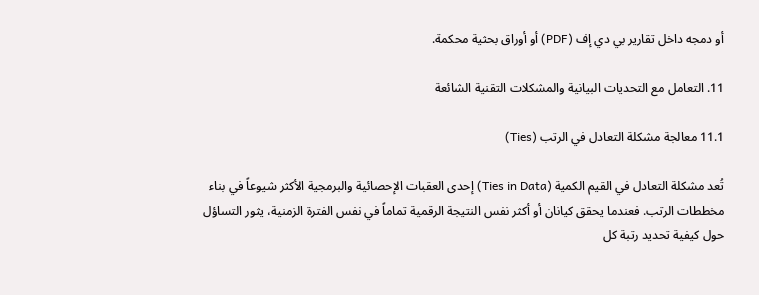أو دمجه داخل تقارير بي دي إف (PDF) أو أوراق بحثية محكمة.

11. التعامل مع التحديات البيانية والمشكلات التقنية الشائعة

11.1 معالجة مشكلة التعادل في الرتب (Ties)

تُعد مشكلة التعادل في القيم الكمية (Ties in Data) إحدى العقبات الإحصائية والبرمجية الأكثر شيوعاً في بناء مخططات الرتب. فعندما يحقق كيانان أو أكثر نفس النتيجة الرقمية تماماً في نفس الفترة الزمنية، يثور التساؤل حول كيفية تحديد رتبة كل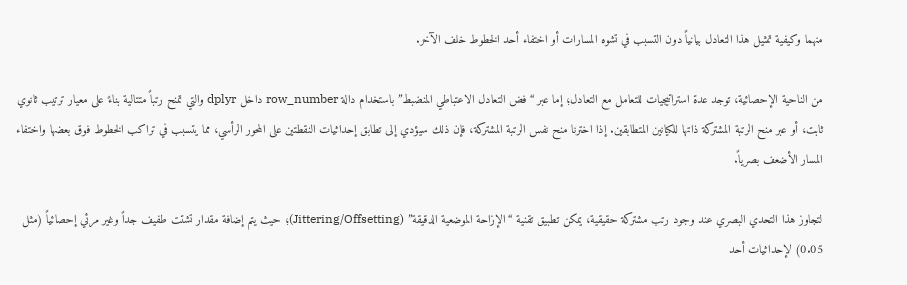منهما وكيفية تمثيل هذا التعادل بيانياً دون التسبب في تشوه المسارات أو اختفاء أحد الخطوط خلف الآخر.

من الناحية الإحصائية، توجد عدة استراتيجيات للتعامل مع التعادل؛ إما عبر “فض التعادل الاعتباطي المنضبط” باستخدام دالة row_number داخل dplyr والتي تمنح رتباً متتالية بناءً على معيار ترتيب ثانوي ثابت، أو عبر منح الرتبة المشتركة ذاتها للكيانين المتطابقين. إذا اخترنا منح نفس الرتبة المشتركة، فإن ذلك سيؤدي إلى تطابق إحداثيات النقطتين على المحور الرأسي، مما يتسبب في تراكب الخطوط فوق بعضها واختفاء المسار الأضعف بصرياً.

لتجاوز هذا التحدي البصري عند وجود رتب مشتركة حقيقية، يمكن تطبيق تقنية “الإزاحة الموضعية الدقيقة” (Jittering/Offsetting)؛ حيث يتم إضافة مقدار تشتت طفيف جداً وغير مرئي إحصائياً (مثل 0.05) لإحداثيات أحد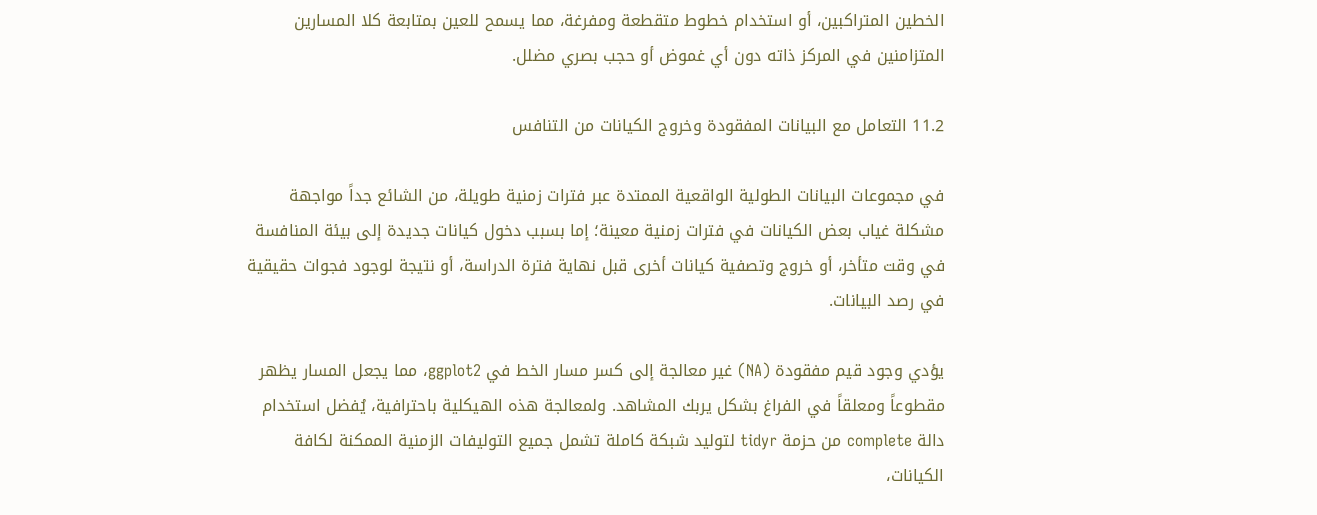الخطين المتراكبين، أو استخدام خطوط متقطعة ومفرغة، مما يسمح للعين بمتابعة كلا المسارين المتزامنين في المركز ذاته دون أي غموض أو حجب بصري مضلل.

11.2 التعامل مع البيانات المفقودة وخروج الكيانات من التنافس

في مجموعات البيانات الطولية الواقعية الممتدة عبر فترات زمنية طويلة، من الشائع جداً مواجهة مشكلة غياب بعض الكيانات في فترات زمنية معينة؛ إما بسبب دخول كيانات جديدة إلى بيئة المنافسة في وقت متأخر، أو خروج وتصفية كيانات أخرى قبل نهاية فترة الدراسة، أو نتيجة لوجود فجوات حقيقية في رصد البيانات.

يؤدي وجود قيم مفقودة (NA) غير معالجة إلى كسر مسار الخط في ggplot2، مما يجعل المسار يظهر مقطوعاً ومعلقاً في الفراغ بشكل يربك المشاهد. ولمعالجة هذه الهيكلية باحترافية، يُفضل استخدام دالة complete من حزمة tidyr لتوليد شبكة كاملة تشمل جميع التوليفات الزمنية الممكنة لكافة الكيانات،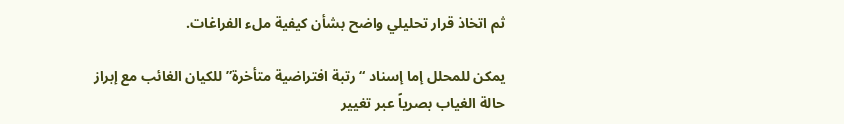ثم اتخاذ قرار تحليلي واضح بشأن كيفية ملء الفراغات.

يمكن للمحلل إما إسناد “رتبة افتراضية متأخرة” للكيان الغائب مع إبراز حالة الغياب بصرياً عبر تغيير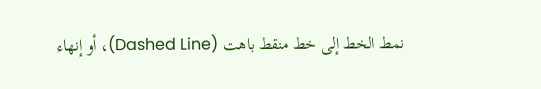نمط الخط إلى خط منقط باهت (Dashed Line)، أو إنهاء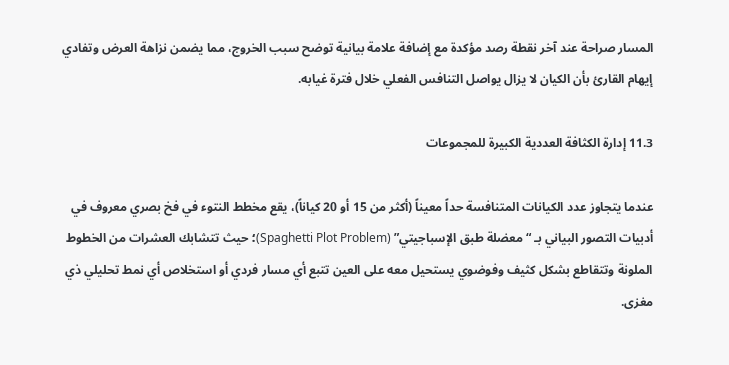المسار صراحة عند آخر نقطة رصد مؤكدة مع إضافة علامة بيانية توضح سبب الخروج، مما يضمن نزاهة العرض وتفادي إيهام القارئ بأن الكيان لا يزال يواصل التنافس الفعلي خلال فترة غيابه.

11.3 إدارة الكثافة العددية الكبيرة للمجموعات

عندما يتجاوز عدد الكيانات المتنافسة حداً معيناً (أكثر من 15 أو 20 كياناً)، يقع مخطط النتوء في فخ بصري معروف في أدبيات التصور البياني بـ “معضلة طبق الإسباجيتي” (Spaghetti Plot Problem)؛ حيث تتشابك العشرات من الخطوط الملونة وتتقاطع بشكل كثيف وفوضوي يستحيل معه على العين تتبع أي مسار فردي أو استخلاص أي نمط تحليلي ذي مغزى.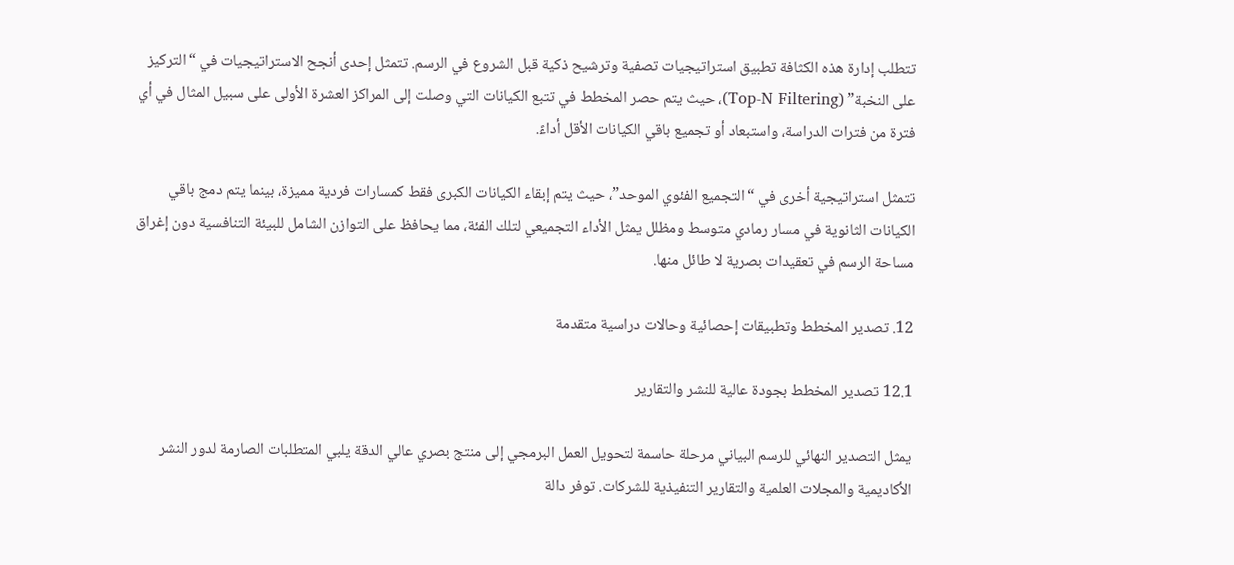تتطلب إدارة هذه الكثافة تطبيق استراتيجيات تصفية وترشيح ذكية قبل الشروع في الرسم. تتمثل إحدى أنجح الاستراتيجيات في “التركيز على النخبة” (Top-N Filtering)، حيث يتم حصر المخطط في تتبع الكيانات التي وصلت إلى المراكز العشرة الأولى على سبيل المثال في أي فترة من فترات الدراسة، واستبعاد أو تجميع باقي الكيانات الأقل أداءً.

تتمثل استراتيجية أخرى في “التجميع الفئوي الموحد”، حيث يتم إبقاء الكيانات الكبرى فقط كمسارات فردية مميزة، بينما يتم دمج باقي الكيانات الثانوية في مسار رمادي متوسط ومظلل يمثل الأداء التجميعي لتلك الفئة، مما يحافظ على التوازن الشامل للبيئة التنافسية دون إغراق مساحة الرسم في تعقيدات بصرية لا طائل منها.

12. تصدير المخطط وتطبيقات إحصائية وحالات دراسية متقدمة

12.1 تصدير المخطط بجودة عالية للنشر والتقارير

يمثل التصدير النهائي للرسم البياني مرحلة حاسمة لتحويل العمل البرمجي إلى منتج بصري عالي الدقة يلبي المتطلبات الصارمة لدور النشر الأكاديمية والمجلات العلمية والتقارير التنفيذية للشركات. توفر دالة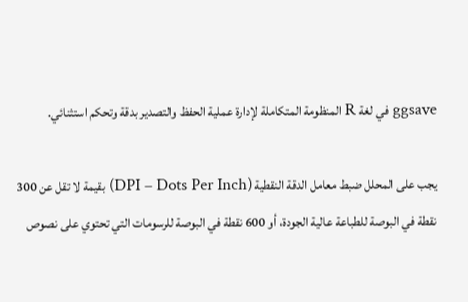ggsave في لغة R المنظومة المتكاملة لإدارة عملية الحفظ والتصدير بدقة وتحكم استثنائي.

يجب على المحلل ضبط معامل الدقة النقطية (DPI – Dots Per Inch) بقيمة لا تقل عن 300 نقطة في البوصة للطباعة عالية الجودة، أو 600 نقطة في البوصة للرسومات التي تحتوي على نصوص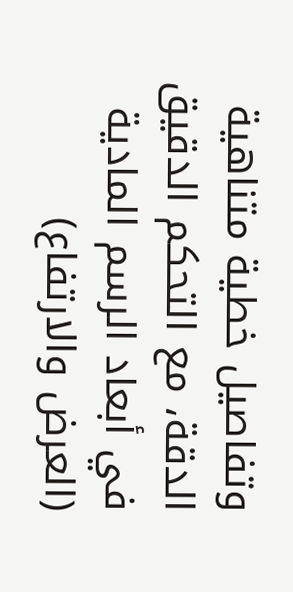وتفاصيل خطية متناهية الدقة، مع التحكم الدقيق في أبعاد الرسم المادية (العرض والارتفاع)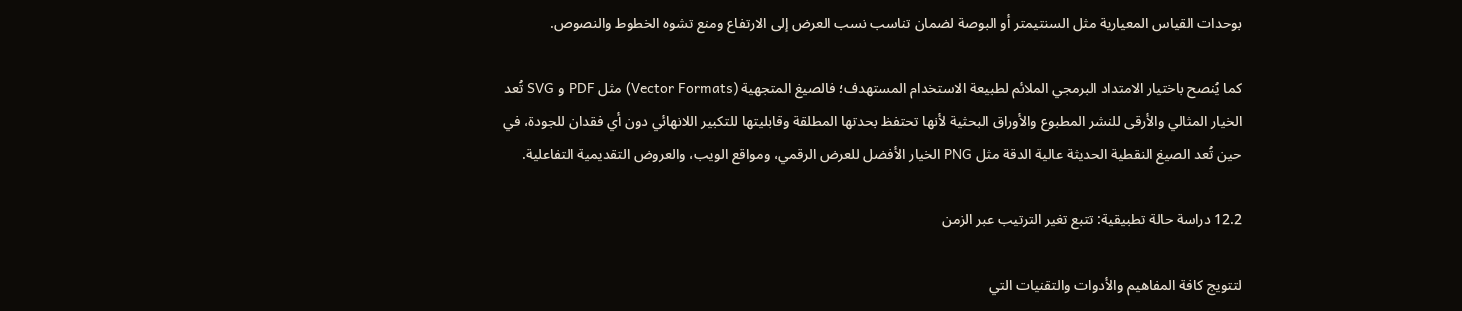بوحدات القياس المعيارية مثل السنتيمتر أو البوصة لضمان تناسب نسب العرض إلى الارتفاع ومنع تشوه الخطوط والنصوص.

كما يُنصح باختيار الامتداد البرمجي الملائم لطبيعة الاستخدام المستهدف؛ فالصيغ المتجهية (Vector Formats) مثل PDF و SVG تُعد الخيار المثالي والأرقى للنشر المطبوع والأوراق البحثية لأنها تحتفظ بحدتها المطلقة وقابليتها للتكبير اللانهائي دون أي فقدان للجودة، في حين تُعد الصيغ النقطية الحديثة عالية الدقة مثل PNG الخيار الأفضل للعرض الرقمي، ومواقع الويب، والعروض التقديمية التفاعلية.

12.2 دراسة حالة تطبيقية: تتبع تغير الترتيب عبر الزمن

لتتويج كافة المفاهيم والأدوات والتقنيات التي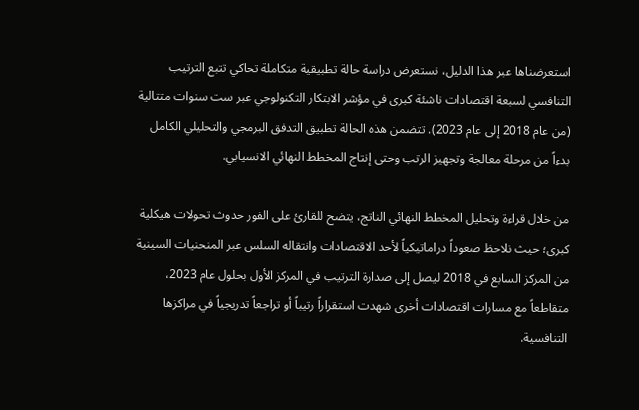استعرضناها عبر هذا الدليل، نستعرض دراسة حالة تطبيقية متكاملة تحاكي تتبع الترتيب التنافسي لسبعة اقتصادات ناشئة كبرى في مؤشر الابتكار التكنولوجي عبر ست سنوات متتالية (من عام 2018 إلى عام 2023). تتضمن هذه الحالة تطبيق التدفق البرمجي والتحليلي الكامل بدءاً من مرحلة معالجة وتجهيز الرتب وحتى إنتاج المخطط النهائي الانسيابي.

من خلال قراءة وتحليل المخطط النهائي الناتج، يتضح للقارئ على الفور حدوث تحولات هيكلية كبرى؛ حيث نلاحظ صعوداً دراماتيكياً لأحد الاقتصادات وانتقاله السلس عبر المنحنيات السينية من المركز السابع في 2018 ليصل إلى صدارة الترتيب في المركز الأول بحلول عام 2023، متقاطعاً مع مسارات اقتصادات أخرى شهدت استقراراً رتيباً أو تراجعاً تدريجياً في مراكزها التنافسية.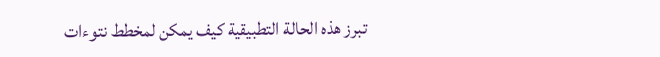تبرز هذه الحالة التطبيقية كيف يمكن لمخطط نتوءات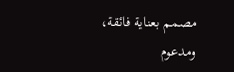مصمم بعناية فائقة، ومدعوم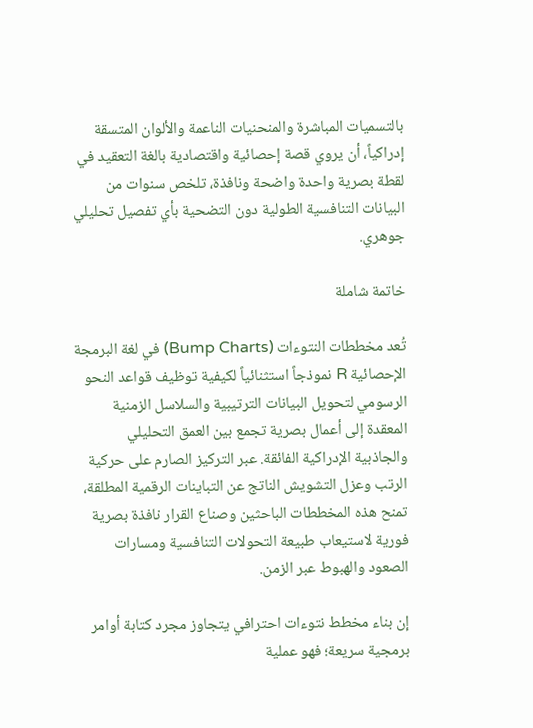بالتسميات المباشرة والمنحنيات الناعمة والألوان المتسقة إدراكياً، أن يروي قصة إحصائية واقتصادية بالغة التعقيد في لقطة بصرية واحدة واضحة ونافذة، تلخص سنوات من البيانات التنافسية الطولية دون التضحية بأي تفصيل تحليلي جوهري.

خاتمة شاملة

تُعد مخططات النتوءات (Bump Charts) في لغة البرمجة الإحصائية R نموذجاً استثنائياً لكيفية توظيف قواعد النحو الرسومي لتحويل البيانات الترتيبية والسلاسل الزمنية المعقدة إلى أعمال بصرية تجمع بين العمق التحليلي والجاذبية الإدراكية الفائقة. عبر التركيز الصارم على حركية الرتب وعزل التشويش الناتج عن التباينات الرقمية المطلقة، تمنح هذه المخططات الباحثين وصناع القرار نافذة بصرية فورية لاستيعاب طبيعة التحولات التنافسية ومسارات الصعود والهبوط عبر الزمن.

إن بناء مخطط نتوءات احترافي يتجاوز مجرد كتابة أوامر برمجية سريعة؛ فهو عملية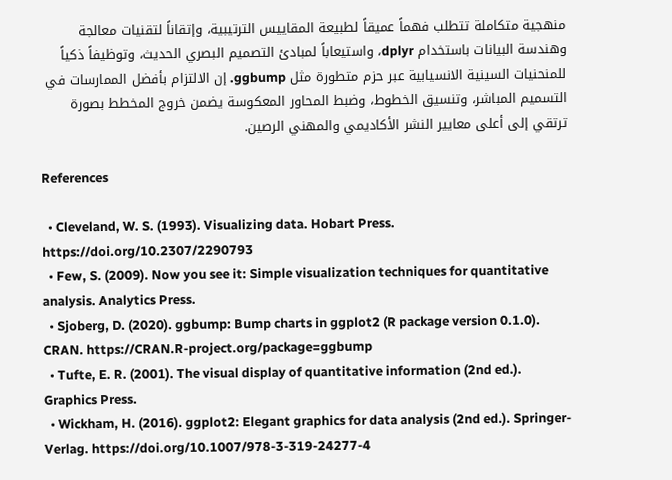منهجية متكاملة تتطلب فهماً عميقاً لطبيعة المقاييس الترتيبية، وإتقاناً لتقنيات معالجة وهندسة البيانات باستخدام dplyr، واستيعاباً لمبادئ التصميم البصري الحديث، وتوظيفاً ذكياً للمنحنيات السينية الانسيابية عبر حزم متطورة مثل ggbump. إن الالتزام بأفضل الممارسات في التسميم المباشر، وتنسيق الخطوط، وضبط المحاور المعكوسة يضمن خروج المخطط بصورة ترتقي إلى أعلى معايير النشر الأكاديمي والمهني الرصين.

References

  • Cleveland, W. S. (1993). Visualizing data. Hobart Press. https://doi.org/10.2307/2290793
  • Few, S. (2009). Now you see it: Simple visualization techniques for quantitative analysis. Analytics Press.
  • Sjoberg, D. (2020). ggbump: Bump charts in ggplot2 (R package version 0.1.0). CRAN. https://CRAN.R-project.org/package=ggbump
  • Tufte, E. R. (2001). The visual display of quantitative information (2nd ed.). Graphics Press.
  • Wickham, H. (2016). ggplot2: Elegant graphics for data analysis (2nd ed.). Springer-Verlag. https://doi.org/10.1007/978-3-319-24277-4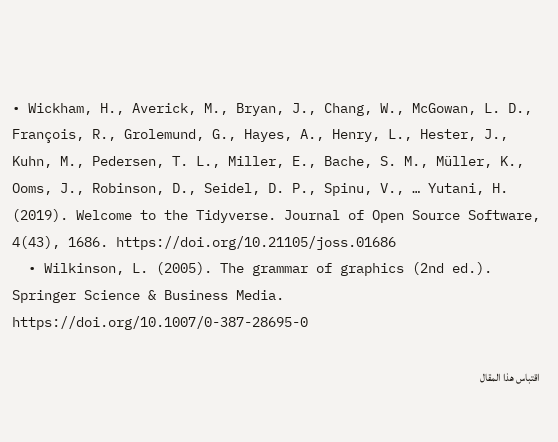• Wickham, H., Averick, M., Bryan, J., Chang, W., McGowan, L. D., François, R., Grolemund, G., Hayes, A., Henry, L., Hester, J., Kuhn, M., Pedersen, T. L., Miller, E., Bache, S. M., Müller, K., Ooms, J., Robinson, D., Seidel, D. P., Spinu, V., … Yutani, H. (2019). Welcome to the Tidyverse. Journal of Open Source Software, 4(43), 1686. https://doi.org/10.21105/joss.01686
  • Wilkinson, L. (2005). The grammar of graphics (2nd ed.). Springer Science & Business Media. https://doi.org/10.1007/0-387-28695-0

اقتباس هذا المقال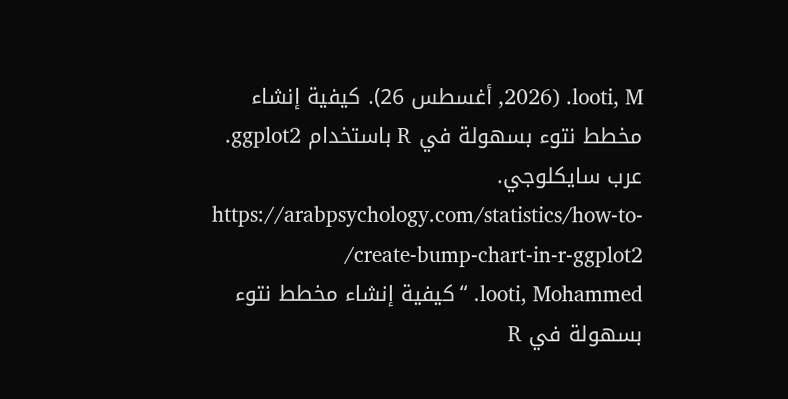looti, M. (2026, أغسطس 26). كيفية إنشاء مخطط نتوء بسهولة في R باستخدام ggplot2. عرب سايكلوجي. https://arabpsychology.com/statistics/how-to-create-bump-chart-in-r-ggplot2/
looti, Mohammed. “كيفية إنشاء مخطط نتوء بسهولة في R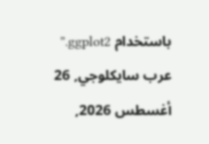باستخدام ggplot2.” عرب سايكلوجي, 26 أغسطس 2026,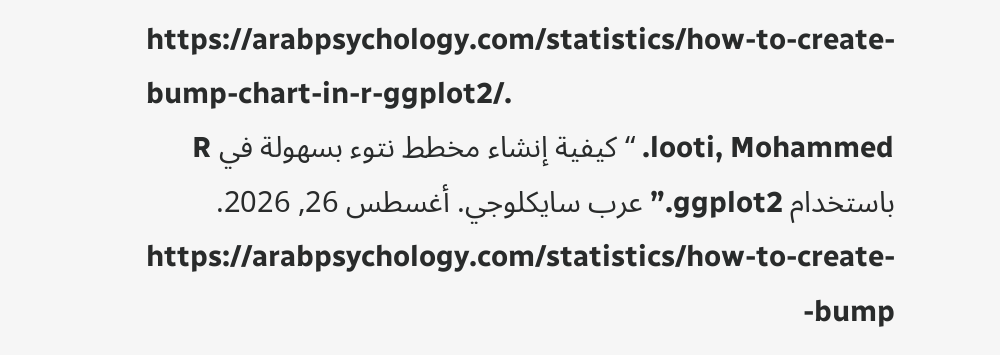https://arabpsychology.com/statistics/how-to-create-bump-chart-in-r-ggplot2/.
looti, Mohammed. “كيفية إنشاء مخطط نتوء بسهولة في R باستخدام ggplot2.” عرب سايكلوجي. أغسطس 26, 2026. https://arabpsychology.com/statistics/how-to-create-bump-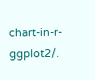chart-in-r-ggplot2/.